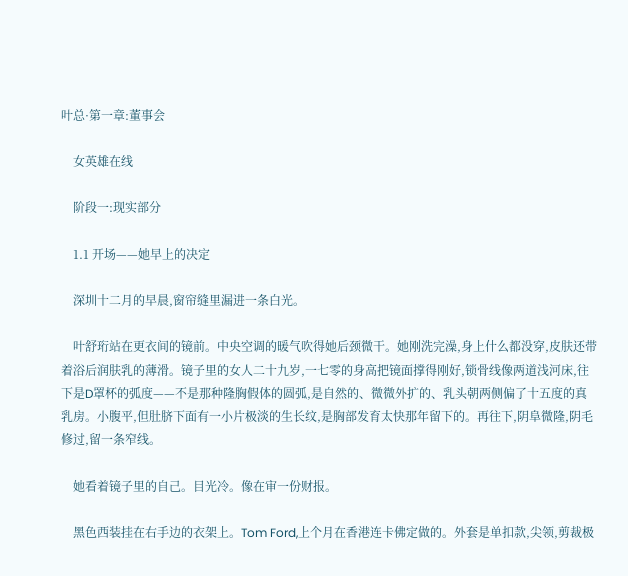叶总·第一章:董事会

    女英雄在线

    阶段一:现实部分

    1.1 开场——她早上的决定

    深圳十二月的早晨,窗帘缝里漏进一条白光。

    叶舒珩站在更衣间的镜前。中央空调的暖气吹得她后颈微干。她刚洗完澡,身上什么都没穿,皮肤还带着浴后润肤乳的薄滑。镜子里的女人二十九岁,一七零的身高把镜面撑得刚好,锁骨线像两道浅河床,往下是D罩杯的弧度——不是那种隆胸假体的圆弧,是自然的、微微外扩的、乳头朝两侧偏了十五度的真乳房。小腹平,但肚脐下面有一小片极淡的生长纹,是胸部发育太快那年留下的。再往下,阴阜微隆,阴毛修过,留一条窄线。

    她看着镜子里的自己。目光冷。像在审一份财报。

    黑色西装挂在右手边的衣架上。Tom Ford,上个月在香港连卡佛定做的。外套是单扣款,尖领,剪裁极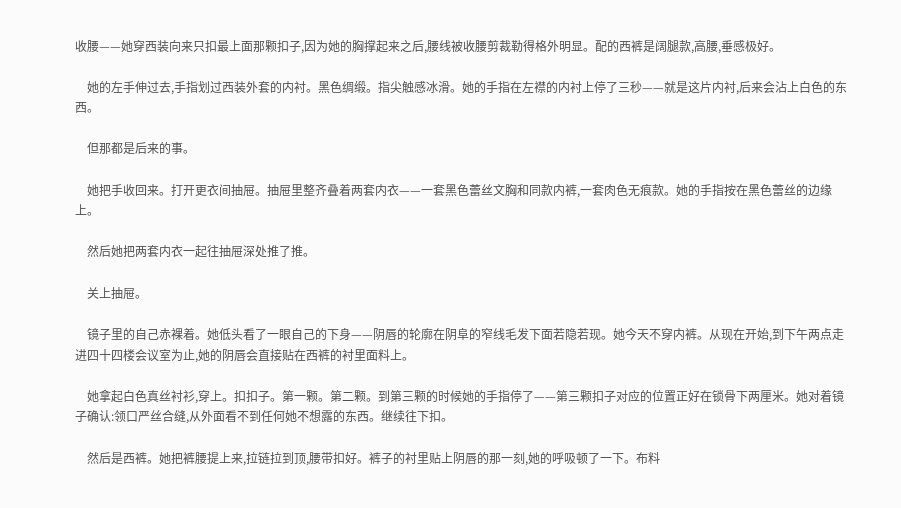收腰——她穿西装向来只扣最上面那颗扣子,因为她的胸撑起来之后,腰线被收腰剪裁勒得格外明显。配的西裤是阔腿款,高腰,垂感极好。

    她的左手伸过去,手指划过西装外套的内衬。黑色绸缎。指尖触感冰滑。她的手指在左襟的内衬上停了三秒——就是这片内衬,后来会沾上白色的东西。

    但那都是后来的事。

    她把手收回来。打开更衣间抽屉。抽屉里整齐叠着两套内衣——一套黑色蕾丝文胸和同款内裤,一套肉色无痕款。她的手指按在黑色蕾丝的边缘上。

    然后她把两套内衣一起往抽屉深处推了推。

    关上抽屉。

    镜子里的自己赤裸着。她低头看了一眼自己的下身——阴唇的轮廓在阴阜的窄线毛发下面若隐若现。她今天不穿内裤。从现在开始,到下午两点走进四十四楼会议室为止,她的阴唇会直接贴在西裤的衬里面料上。

    她拿起白色真丝衬衫,穿上。扣扣子。第一颗。第二颗。到第三颗的时候她的手指停了——第三颗扣子对应的位置正好在锁骨下两厘米。她对着镜子确认:领口严丝合缝,从外面看不到任何她不想露的东西。继续往下扣。

    然后是西裤。她把裤腰提上来,拉链拉到顶,腰带扣好。裤子的衬里贴上阴唇的那一刻,她的呼吸顿了一下。布料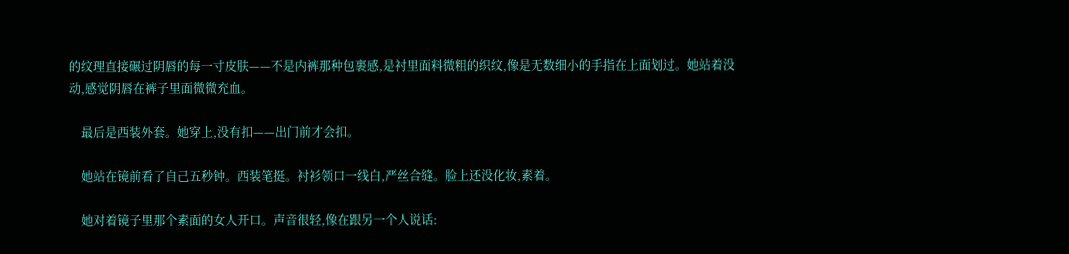的纹理直接碾过阴唇的每一寸皮肤——不是内裤那种包裹感,是衬里面料微粗的织纹,像是无数细小的手指在上面划过。她站着没动,感觉阴唇在裤子里面微微充血。

    最后是西装外套。她穿上,没有扣——出门前才会扣。

    她站在镜前看了自己五秒钟。西装笔挺。衬衫领口一线白,严丝合缝。脸上还没化妆,素着。

    她对着镜子里那个素面的女人开口。声音很轻,像在跟另一个人说话: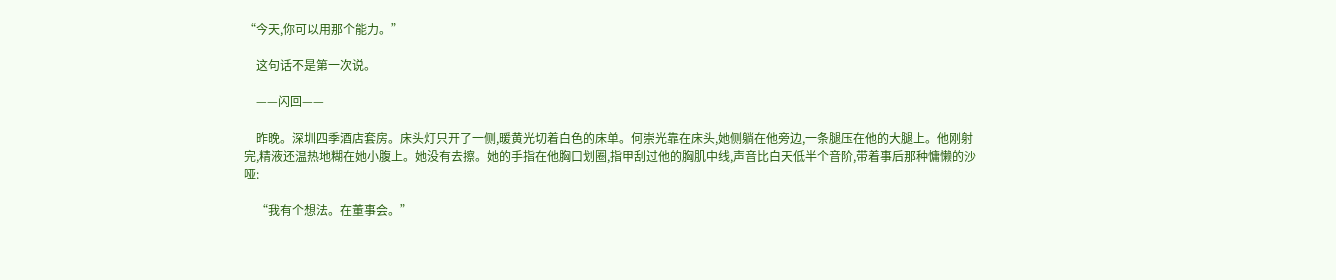“今天,你可以用那个能力。”

    这句话不是第一次说。

    ——闪回——

    昨晚。深圳四季酒店套房。床头灯只开了一侧,暖黄光切着白色的床单。何崇光靠在床头,她侧躺在他旁边,一条腿压在他的大腿上。他刚射完,精液还温热地糊在她小腹上。她没有去擦。她的手指在他胸口划圈,指甲刮过他的胸肌中线,声音比白天低半个音阶,带着事后那种慵懒的沙哑:

    “我有个想法。在董事会。”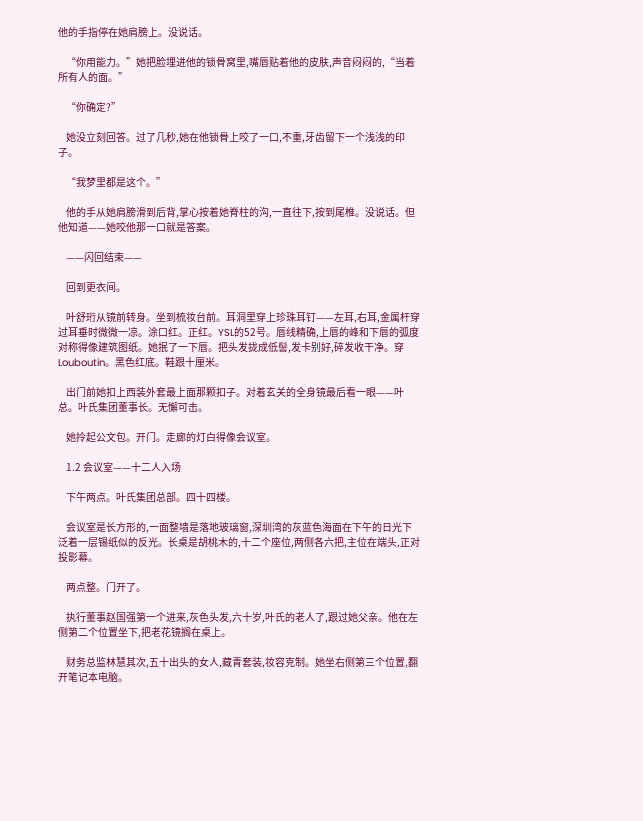他的手指停在她肩膀上。没说话。

    “你用能力。”她把脸埋进他的锁骨窝里,嘴唇贴着他的皮肤,声音闷闷的,“当着所有人的面。”

    “你确定?”

    她没立刻回答。过了几秒,她在他锁骨上咬了一口,不重,牙齿留下一个浅浅的印子。

    “我梦里都是这个。”

    他的手从她肩膀滑到后背,掌心按着她脊柱的沟,一直往下,按到尾椎。没说话。但他知道——她咬他那一口就是答案。

    ——闪回结束——

    回到更衣间。

    叶舒珩从镜前转身。坐到梳妆台前。耳洞里穿上珍珠耳钉——左耳,右耳,金属杆穿过耳垂时微微一凉。涂口红。正红。YSL的52号。唇线精确,上唇的峰和下唇的弧度对称得像建筑图纸。她抿了一下唇。把头发拢成低髻,发卡别好,碎发收干净。穿Louboutin。黑色红底。鞋跟十厘米。

    出门前她扣上西装外套最上面那颗扣子。对着玄关的全身镜最后看一眼——叶总。叶氏集团董事长。无懈可击。

    她拎起公文包。开门。走廊的灯白得像会议室。

    1.2 会议室——十二人入场

    下午两点。叶氏集团总部。四十四楼。

    会议室是长方形的,一面整墙是落地玻璃窗,深圳湾的灰蓝色海面在下午的日光下泛着一层锡纸似的反光。长桌是胡桃木的,十二个座位,两侧各六把,主位在端头,正对投影幕。

    两点整。门开了。

    执行董事赵国强第一个进来,灰色头发,六十岁,叶氏的老人了,跟过她父亲。他在左侧第二个位置坐下,把老花镜搁在桌上。

    财务总监林慧其次,五十出头的女人,藏青套装,妆容克制。她坐右侧第三个位置,翻开笔记本电脑。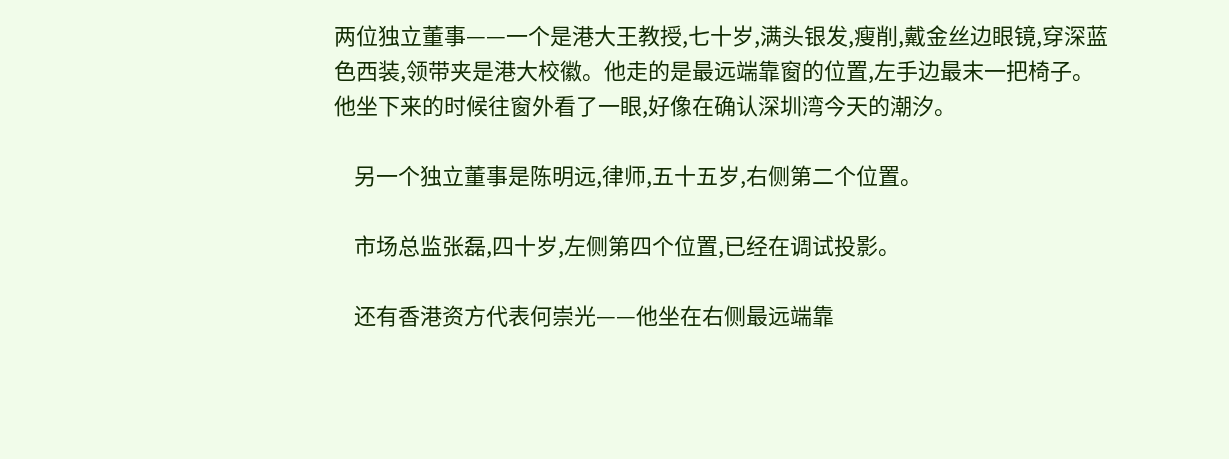两位独立董事——一个是港大王教授,七十岁,满头银发,瘦削,戴金丝边眼镜,穿深蓝色西装,领带夹是港大校徽。他走的是最远端靠窗的位置,左手边最末一把椅子。他坐下来的时候往窗外看了一眼,好像在确认深圳湾今天的潮汐。

    另一个独立董事是陈明远,律师,五十五岁,右侧第二个位置。

    市场总监张磊,四十岁,左侧第四个位置,已经在调试投影。

    还有香港资方代表何崇光——他坐在右侧最远端靠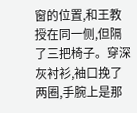窗的位置,和王教授在同一侧,但隔了三把椅子。穿深灰衬衫,袖口挽了两圈,手腕上是那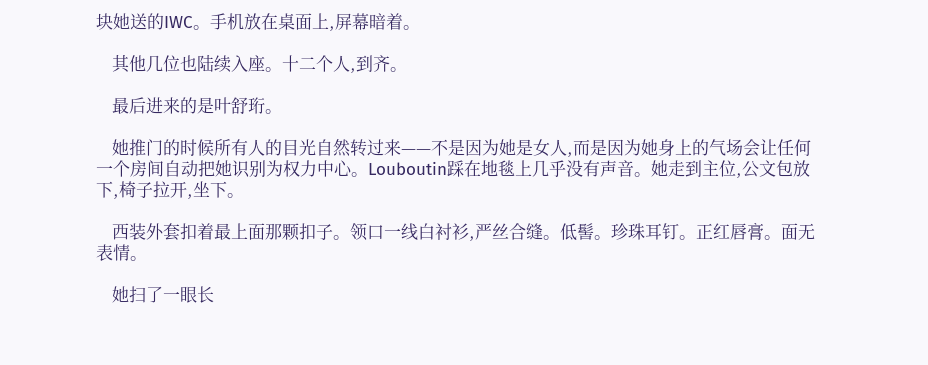块她送的IWC。手机放在桌面上,屏幕暗着。

    其他几位也陆续入座。十二个人,到齐。

    最后进来的是叶舒珩。

    她推门的时候所有人的目光自然转过来——不是因为她是女人,而是因为她身上的气场会让任何一个房间自动把她识别为权力中心。Louboutin踩在地毯上几乎没有声音。她走到主位,公文包放下,椅子拉开,坐下。

    西装外套扣着最上面那颗扣子。领口一线白衬衫,严丝合缝。低髻。珍珠耳钉。正红唇膏。面无表情。

    她扫了一眼长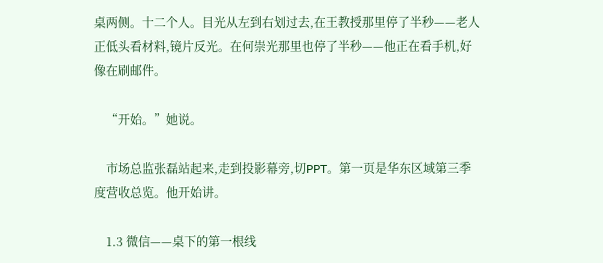桌两侧。十二个人。目光从左到右划过去,在王教授那里停了半秒——老人正低头看材料,镜片反光。在何崇光那里也停了半秒——他正在看手机,好像在刷邮件。

    “开始。”她说。

    市场总监张磊站起来,走到投影幕旁,切PPT。第一页是华东区域第三季度营收总览。他开始讲。

    1.3 微信——桌下的第一根线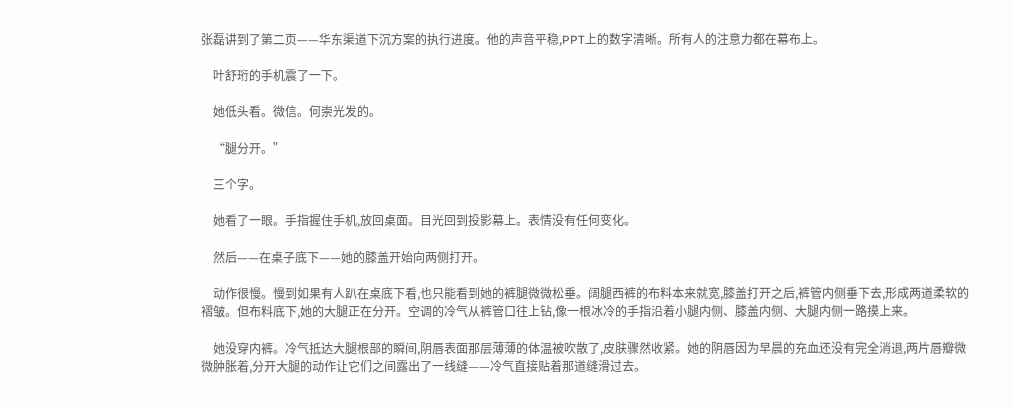张磊讲到了第二页——华东渠道下沉方案的执行进度。他的声音平稳,PPT上的数字清晰。所有人的注意力都在幕布上。

    叶舒珩的手机震了一下。

    她低头看。微信。何崇光发的。

    “腿分开。”

    三个字。

    她看了一眼。手指握住手机,放回桌面。目光回到投影幕上。表情没有任何变化。

    然后——在桌子底下——她的膝盖开始向两侧打开。

    动作很慢。慢到如果有人趴在桌底下看,也只能看到她的裤腿微微松垂。阔腿西裤的布料本来就宽,膝盖打开之后,裤管内侧垂下去,形成两道柔软的褶皱。但布料底下,她的大腿正在分开。空调的冷气从裤管口往上钻,像一根冰冷的手指沿着小腿内侧、膝盖内侧、大腿内侧一路摸上来。

    她没穿内裤。冷气抵达大腿根部的瞬间,阴唇表面那层薄薄的体温被吹散了,皮肤骤然收紧。她的阴唇因为早晨的充血还没有完全消退,两片唇瓣微微肿胀着,分开大腿的动作让它们之间露出了一线缝——冷气直接贴着那道缝滑过去。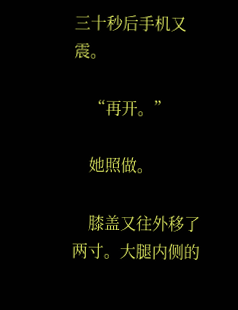三十秒后手机又震。

    “再开。”

    她照做。

    膝盖又往外移了两寸。大腿内侧的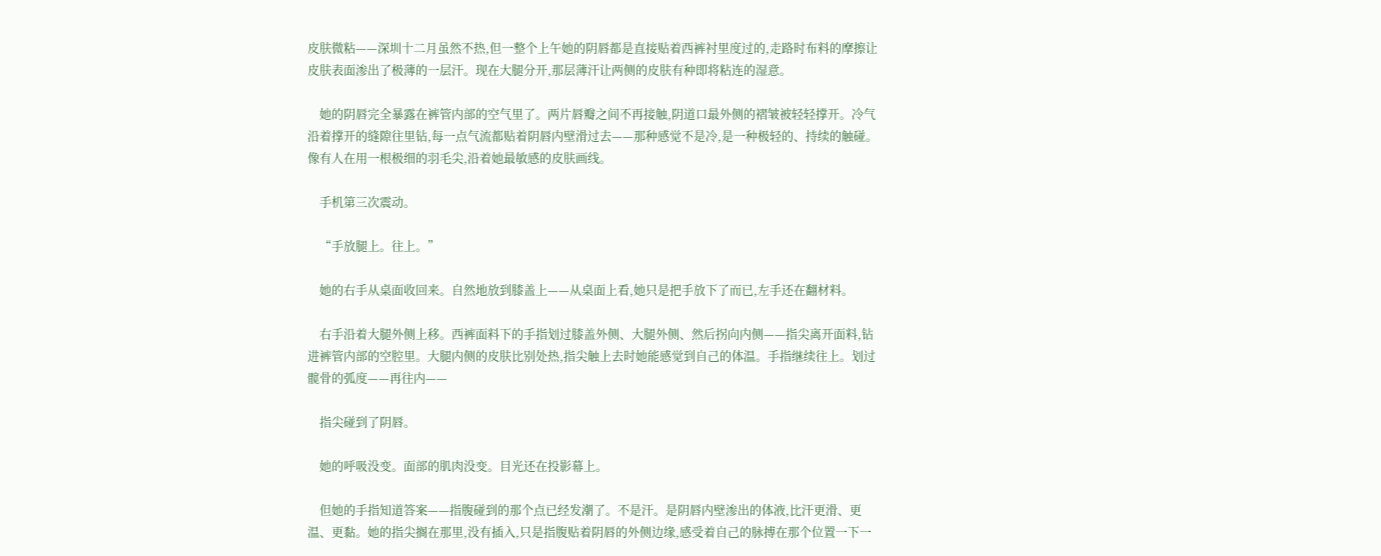皮肤微粘——深圳十二月虽然不热,但一整个上午她的阴唇都是直接贴着西裤衬里度过的,走路时布料的摩擦让皮肤表面渗出了极薄的一层汗。现在大腿分开,那层薄汗让两侧的皮肤有种即将粘连的湿意。

    她的阴唇完全暴露在裤管内部的空气里了。两片唇瓣之间不再接触,阴道口最外侧的褶皱被轻轻撑开。冷气沿着撑开的缝隙往里钻,每一点气流都贴着阴唇内壁滑过去——那种感觉不是冷,是一种极轻的、持续的触碰。像有人在用一根极细的羽毛尖,沿着她最敏感的皮肤画线。

    手机第三次震动。

    “手放腿上。往上。”

    她的右手从桌面收回来。自然地放到膝盖上——从桌面上看,她只是把手放下了而已,左手还在翻材料。

    右手沿着大腿外侧上移。西裤面料下的手指划过膝盖外侧、大腿外侧、然后拐向内侧——指尖离开面料,钻进裤管内部的空腔里。大腿内侧的皮肤比别处热,指尖触上去时她能感觉到自己的体温。手指继续往上。划过髋骨的弧度——再往内——

    指尖碰到了阴唇。

    她的呼吸没变。面部的肌肉没变。目光还在投影幕上。

    但她的手指知道答案——指腹碰到的那个点已经发潮了。不是汗。是阴唇内壁渗出的体液,比汗更滑、更温、更黏。她的指尖搁在那里,没有插入,只是指腹贴着阴唇的外侧边缘,感受着自己的脉搏在那个位置一下一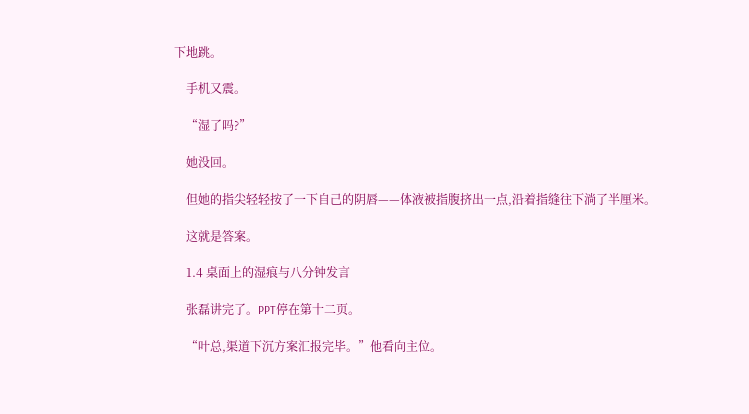下地跳。

    手机又震。

    “湿了吗?”

    她没回。

    但她的指尖轻轻按了一下自己的阴唇——体液被指腹挤出一点,沿着指缝往下淌了半厘米。

    这就是答案。

    1.4 桌面上的湿痕与八分钟发言

    张磊讲完了。PPT停在第十二页。

    “叶总,渠道下沉方案汇报完毕。”他看向主位。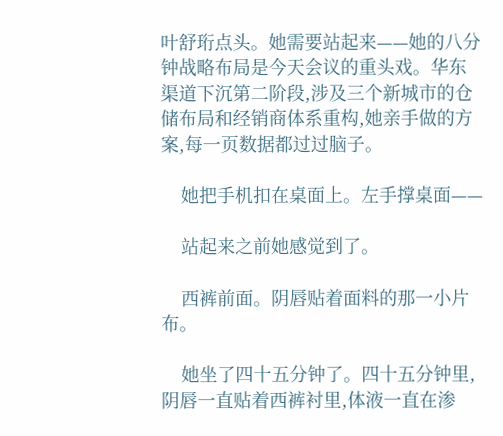叶舒珩点头。她需要站起来——她的八分钟战略布局是今天会议的重头戏。华东渠道下沉第二阶段,涉及三个新城市的仓储布局和经销商体系重构,她亲手做的方案,每一页数据都过过脑子。

    她把手机扣在桌面上。左手撑桌面——

    站起来之前她感觉到了。

    西裤前面。阴唇贴着面料的那一小片布。

    她坐了四十五分钟了。四十五分钟里,阴唇一直贴着西裤衬里,体液一直在渗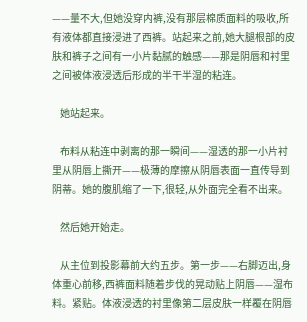——量不大,但她没穿内裤,没有那层棉质面料的吸收,所有液体都直接浸进了西裤。站起来之前,她大腿根部的皮肤和裤子之间有一小片黏腻的触感——那是阴唇和衬里之间被体液浸透后形成的半干半湿的粘连。

    她站起来。

    布料从粘连中剥离的那一瞬间——湿透的那一小片衬里从阴唇上撕开——极薄的摩擦从阴唇表面一直传导到阴蒂。她的腹肌缩了一下,很轻,从外面完全看不出来。

    然后她开始走。

    从主位到投影幕前大约五步。第一步——右脚迈出,身体重心前移,西裤面料随着步伐的晃动贴上阴唇——湿布料。紧贴。体液浸透的衬里像第二层皮肤一样覆在阴唇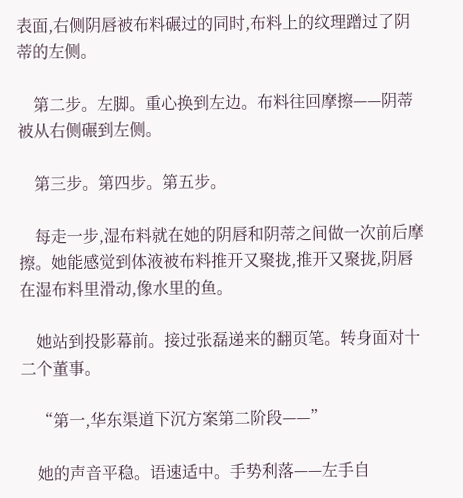表面,右侧阴唇被布料碾过的同时,布料上的纹理蹭过了阴蒂的左侧。

    第二步。左脚。重心换到左边。布料往回摩擦——阴蒂被从右侧碾到左侧。

    第三步。第四步。第五步。

    每走一步,湿布料就在她的阴唇和阴蒂之间做一次前后摩擦。她能感觉到体液被布料推开又聚拢,推开又聚拢,阴唇在湿布料里滑动,像水里的鱼。

    她站到投影幕前。接过张磊递来的翻页笔。转身面对十二个董事。

    “第一,华东渠道下沉方案第二阶段——”

    她的声音平稳。语速适中。手势利落——左手自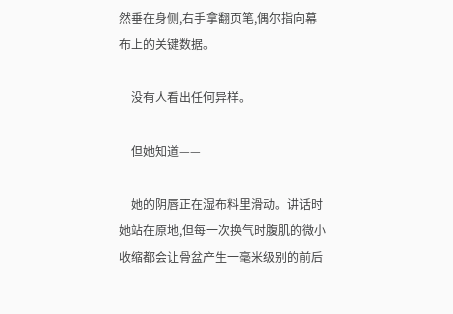然垂在身侧,右手拿翻页笔,偶尔指向幕布上的关键数据。

    没有人看出任何异样。

    但她知道——

    她的阴唇正在湿布料里滑动。讲话时她站在原地,但每一次换气时腹肌的微小收缩都会让骨盆产生一毫米级别的前后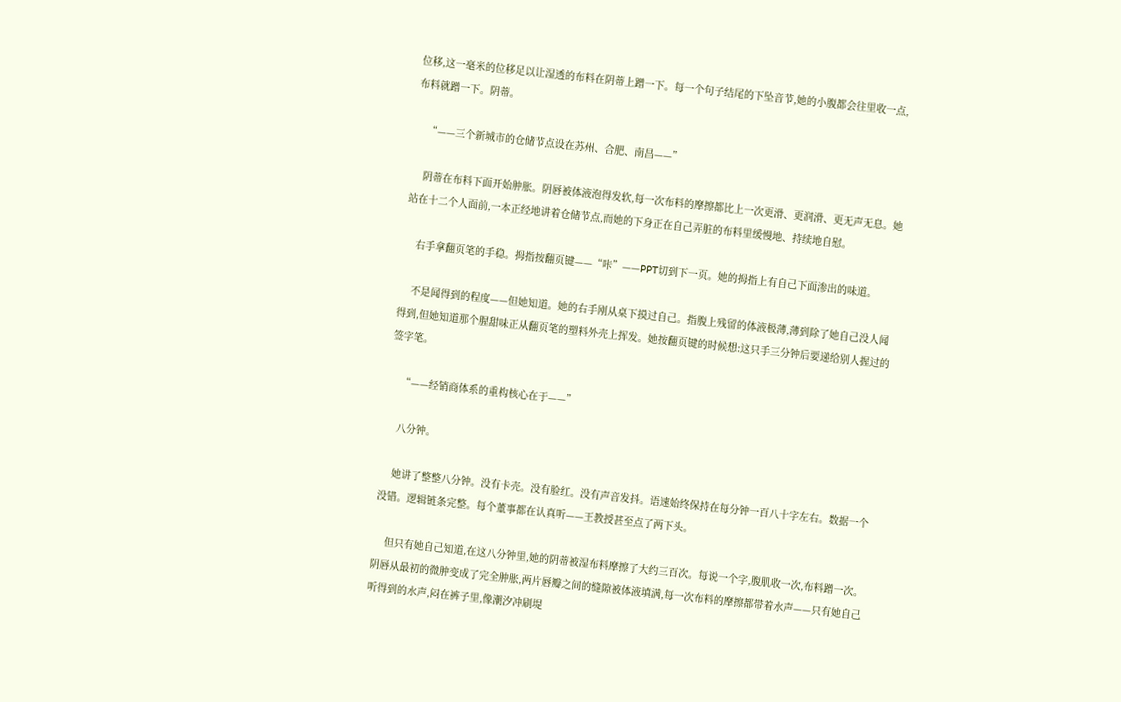位移,这一毫米的位移足以让湿透的布料在阴蒂上蹭一下。每一个句子结尾的下坠音节,她的小腹都会往里收一点,布料就蹭一下。阴蒂。

    “——三个新城市的仓储节点设在苏州、合肥、南昌——”

    阴蒂在布料下面开始肿胀。阴唇被体液泡得发软,每一次布料的摩擦都比上一次更滑、更润滑、更无声无息。她站在十二个人面前,一本正经地讲着仓储节点,而她的下身正在自己弄脏的布料里缓慢地、持续地自慰。

    右手拿翻页笔的手稳。拇指按翻页键——“咔”——PPT切到下一页。她的拇指上有自己下面渗出的味道。

    不是闻得到的程度——但她知道。她的右手刚从桌下摸过自己。指腹上残留的体液极薄,薄到除了她自己没人闻得到,但她知道那个腥甜味正从翻页笔的塑料外壳上挥发。她按翻页键的时候想:这只手三分钟后要递给别人握过的签字笔。

    “——经销商体系的重构核心在于——”

    八分钟。

    她讲了整整八分钟。没有卡壳。没有脸红。没有声音发抖。语速始终保持在每分钟一百八十字左右。数据一个没错。逻辑链条完整。每个董事都在认真听——王教授甚至点了两下头。

    但只有她自己知道,在这八分钟里,她的阴蒂被湿布料摩擦了大约三百次。每说一个字,腹肌收一次,布料蹭一次。阴唇从最初的微肿变成了完全肿胀,两片唇瓣之间的缝隙被体液填满,每一次布料的摩擦都带着水声——只有她自己听得到的水声,闷在裤子里,像潮汐冲刷堤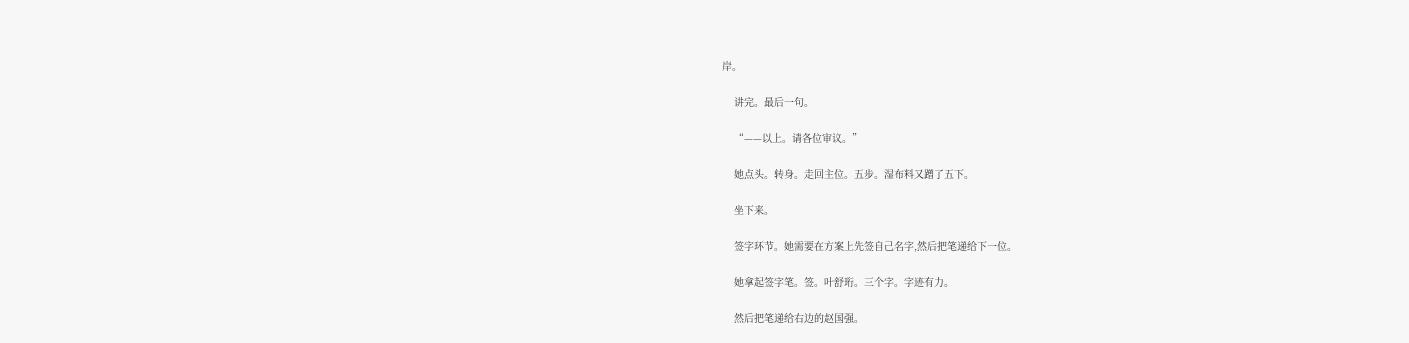岸。

    讲完。最后一句。

    “——以上。请各位审议。”

    她点头。转身。走回主位。五步。湿布料又蹭了五下。

    坐下来。

    签字环节。她需要在方案上先签自己名字,然后把笔递给下一位。

    她拿起签字笔。签。叶舒珩。三个字。字迹有力。

    然后把笔递给右边的赵国强。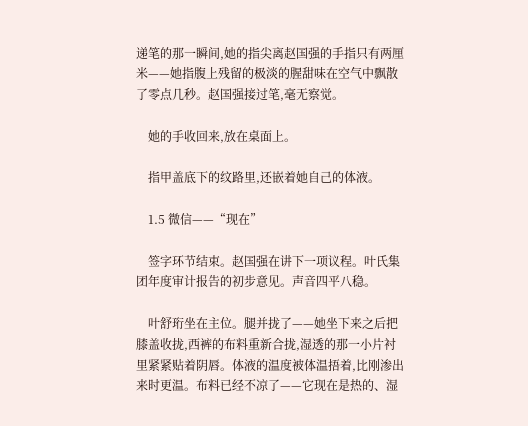递笔的那一瞬间,她的指尖离赵国强的手指只有两厘米——她指腹上残留的极淡的腥甜味在空气中飘散了零点几秒。赵国强接过笔,毫无察觉。

    她的手收回来,放在桌面上。

    指甲盖底下的纹路里,还嵌着她自己的体液。

    1.5 微信——“现在”

    签字环节结束。赵国强在讲下一项议程。叶氏集团年度审计报告的初步意见。声音四平八稳。

    叶舒珩坐在主位。腿并拢了——她坐下来之后把膝盖收拢,西裤的布料重新合拢,湿透的那一小片衬里紧紧贴着阴唇。体液的温度被体温捂着,比刚渗出来时更温。布料已经不凉了——它现在是热的、湿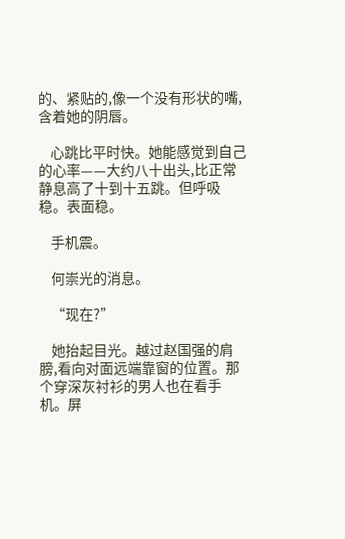的、紧贴的,像一个没有形状的嘴,含着她的阴唇。

    心跳比平时快。她能感觉到自己的心率——大约八十出头,比正常静息高了十到十五跳。但呼吸稳。表面稳。

    手机震。

    何崇光的消息。

    “现在?”

    她抬起目光。越过赵国强的肩膀,看向对面远端靠窗的位置。那个穿深灰衬衫的男人也在看手机。屏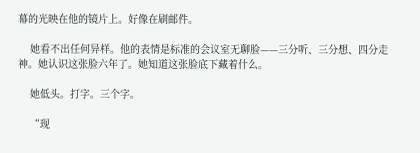幕的光映在他的镜片上。好像在刷邮件。

    她看不出任何异样。他的表情是标准的会议室无聊脸——三分听、三分想、四分走神。她认识这张脸六年了。她知道这张脸底下藏着什么。

    她低头。打字。三个字。

    “现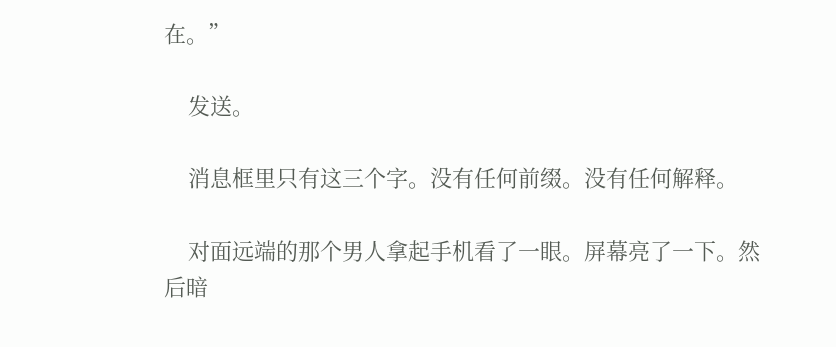在。”

    发送。

    消息框里只有这三个字。没有任何前缀。没有任何解释。

    对面远端的那个男人拿起手机看了一眼。屏幕亮了一下。然后暗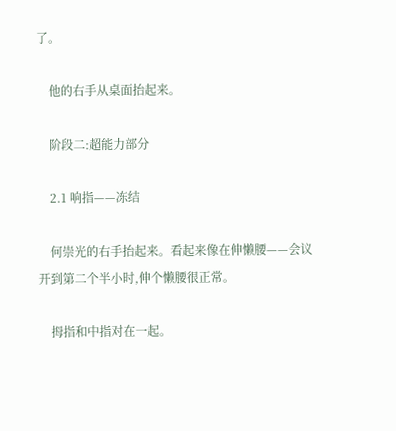了。

    他的右手从桌面抬起来。

    阶段二:超能力部分

    2.1 响指——冻结

    何崇光的右手抬起来。看起来像在伸懒腰——会议开到第二个半小时,伸个懒腰很正常。

    拇指和中指对在一起。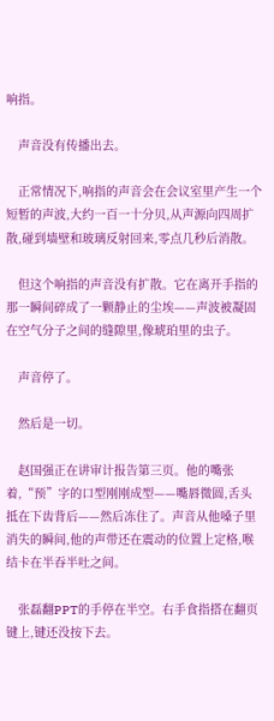响指。

    声音没有传播出去。

    正常情况下,响指的声音会在会议室里产生一个短暂的声波,大约一百一十分贝,从声源向四周扩散,碰到墙壁和玻璃反射回来,零点几秒后消散。

    但这个响指的声音没有扩散。它在离开手指的那一瞬间碎成了一颗静止的尘埃——声波被凝固在空气分子之间的缝隙里,像琥珀里的虫子。

    声音停了。

    然后是一切。

    赵国强正在讲审计报告第三页。他的嘴张着,“预”字的口型刚刚成型——嘴唇微圆,舌头抵在下齿背后——然后冻住了。声音从他嗓子里消失的瞬间,他的声带还在震动的位置上定格,喉结卡在半吞半吐之间。

    张磊翻PPT的手停在半空。右手食指搭在翻页键上,键还没按下去。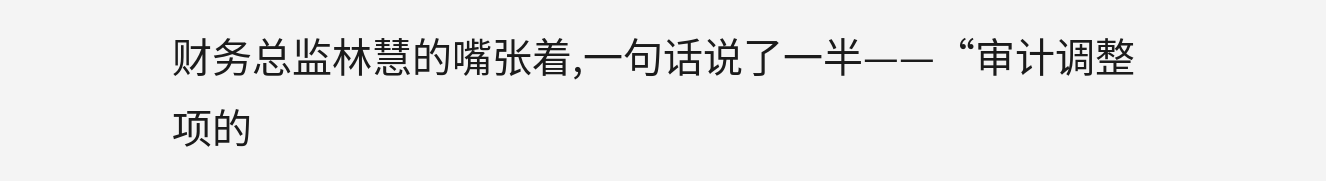财务总监林慧的嘴张着,一句话说了一半——“审计调整项的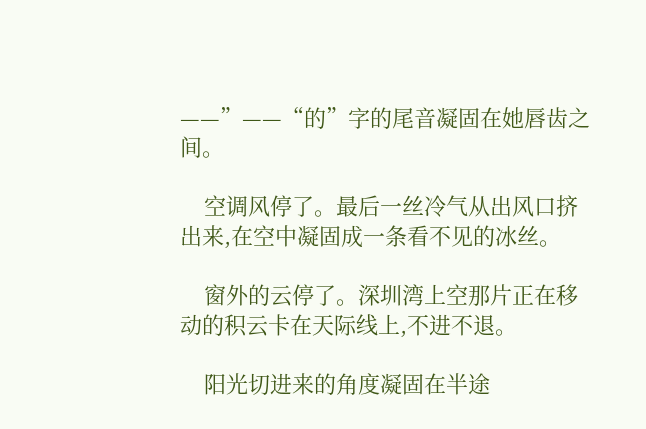——”——“的”字的尾音凝固在她唇齿之间。

    空调风停了。最后一丝冷气从出风口挤出来,在空中凝固成一条看不见的冰丝。

    窗外的云停了。深圳湾上空那片正在移动的积云卡在天际线上,不进不退。

    阳光切进来的角度凝固在半途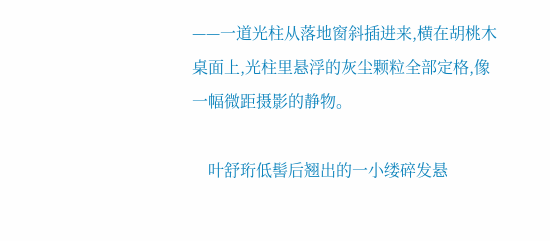——一道光柱从落地窗斜插进来,横在胡桃木桌面上,光柱里悬浮的灰尘颗粒全部定格,像一幅微距摄影的静物。

    叶舒珩低髻后翘出的一小缕碎发悬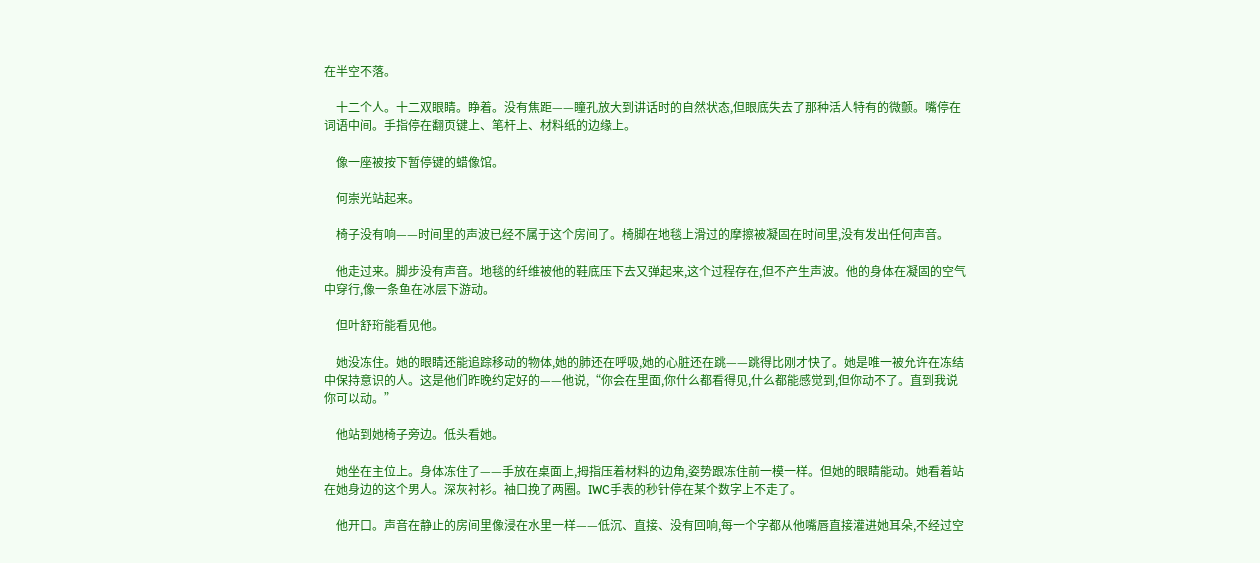在半空不落。

    十二个人。十二双眼睛。睁着。没有焦距——瞳孔放大到讲话时的自然状态,但眼底失去了那种活人特有的微颤。嘴停在词语中间。手指停在翻页键上、笔杆上、材料纸的边缘上。

    像一座被按下暂停键的蜡像馆。

    何崇光站起来。

    椅子没有响——时间里的声波已经不属于这个房间了。椅脚在地毯上滑过的摩擦被凝固在时间里,没有发出任何声音。

    他走过来。脚步没有声音。地毯的纤维被他的鞋底压下去又弹起来,这个过程存在,但不产生声波。他的身体在凝固的空气中穿行,像一条鱼在冰层下游动。

    但叶舒珩能看见他。

    她没冻住。她的眼睛还能追踪移动的物体,她的肺还在呼吸,她的心脏还在跳——跳得比刚才快了。她是唯一被允许在冻结中保持意识的人。这是他们昨晚约定好的——他说,“你会在里面,你什么都看得见,什么都能感觉到,但你动不了。直到我说你可以动。”

    他站到她椅子旁边。低头看她。

    她坐在主位上。身体冻住了——手放在桌面上,拇指压着材料的边角,姿势跟冻住前一模一样。但她的眼睛能动。她看着站在她身边的这个男人。深灰衬衫。袖口挽了两圈。IWC手表的秒针停在某个数字上不走了。

    他开口。声音在静止的房间里像浸在水里一样——低沉、直接、没有回响,每一个字都从他嘴唇直接灌进她耳朵,不经过空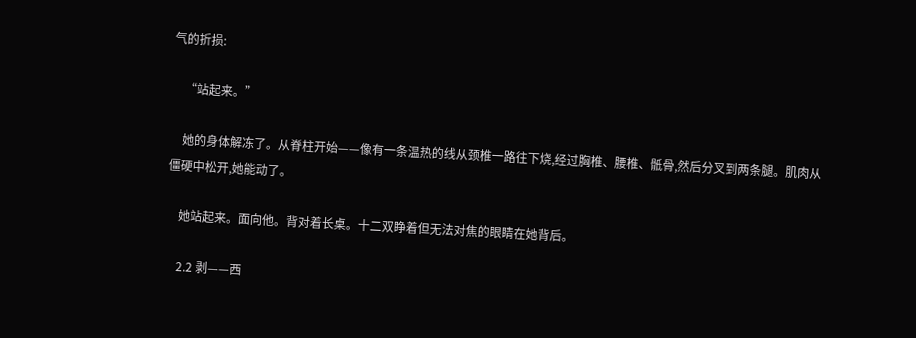气的折损:

    “站起来。”

    她的身体解冻了。从脊柱开始——像有一条温热的线从颈椎一路往下烧,经过胸椎、腰椎、骶骨,然后分叉到两条腿。肌肉从僵硬中松开,她能动了。

    她站起来。面向他。背对着长桌。十二双睁着但无法对焦的眼睛在她背后。

    2.2 剥——西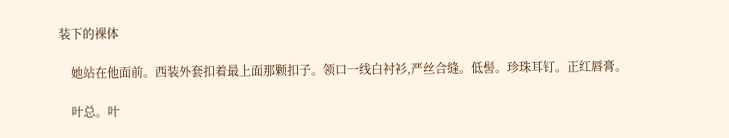装下的裸体

    她站在他面前。西装外套扣着最上面那颗扣子。领口一线白衬衫,严丝合缝。低髻。珍珠耳钉。正红唇膏。

    叶总。叶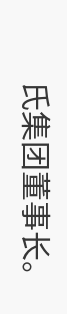氏集团董事长。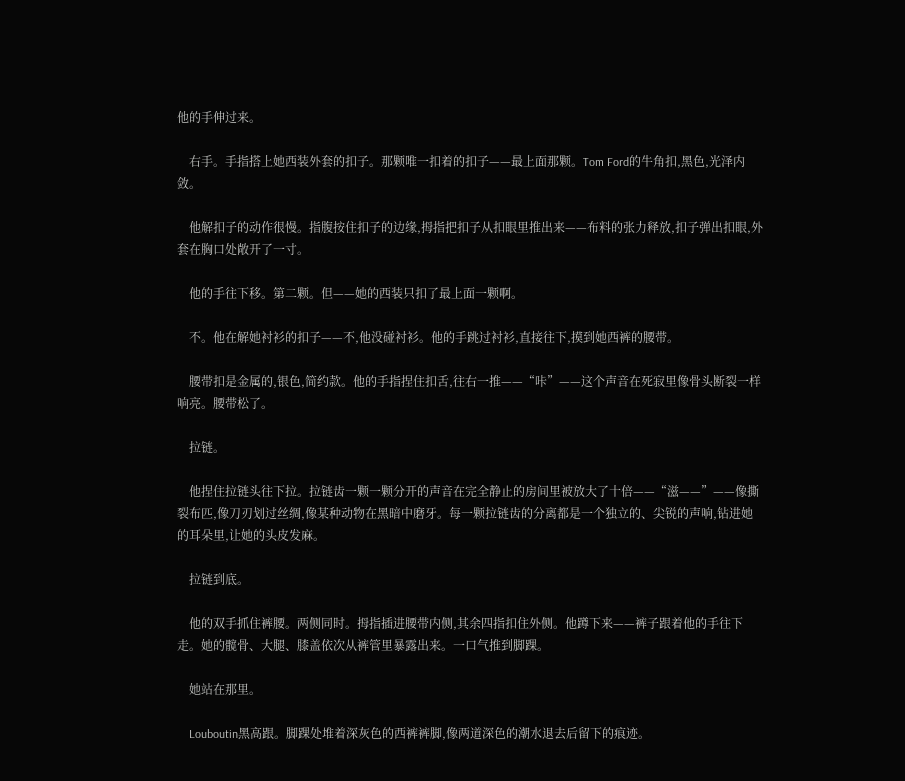他的手伸过来。

    右手。手指搭上她西装外套的扣子。那颗唯一扣着的扣子——最上面那颗。Tom Ford的牛角扣,黑色,光泽内敛。

    他解扣子的动作很慢。指腹按住扣子的边缘,拇指把扣子从扣眼里推出来——布料的张力释放,扣子弹出扣眼,外套在胸口处敞开了一寸。

    他的手往下移。第二颗。但——她的西装只扣了最上面一颗啊。

    不。他在解她衬衫的扣子——不,他没碰衬衫。他的手跳过衬衫,直接往下,摸到她西裤的腰带。

    腰带扣是金属的,银色,简约款。他的手指捏住扣舌,往右一推——“咔”——这个声音在死寂里像骨头断裂一样响亮。腰带松了。

    拉链。

    他捏住拉链头往下拉。拉链齿一颗一颗分开的声音在完全静止的房间里被放大了十倍——“滋——”——像撕裂布匹,像刀刃划过丝绸,像某种动物在黑暗中磨牙。每一颗拉链齿的分离都是一个独立的、尖锐的声响,钻进她的耳朵里,让她的头皮发麻。

    拉链到底。

    他的双手抓住裤腰。两侧同时。拇指插进腰带内侧,其余四指扣住外侧。他蹲下来——裤子跟着他的手往下走。她的髋骨、大腿、膝盖依次从裤管里暴露出来。一口气推到脚踝。

    她站在那里。

    Louboutin黑高跟。脚踝处堆着深灰色的西裤裤脚,像两道深色的潮水退去后留下的痕迹。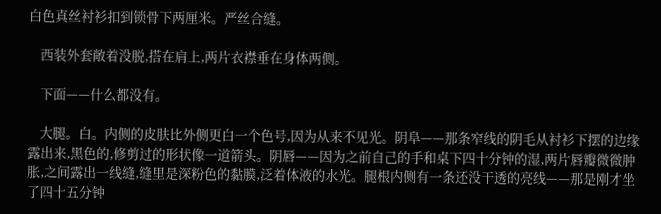白色真丝衬衫扣到锁骨下两厘米。严丝合缝。

    西装外套敞着没脱,搭在肩上,两片衣襟垂在身体两侧。

    下面——什么都没有。

    大腿。白。内侧的皮肤比外侧更白一个色号,因为从来不见光。阴阜——那条窄线的阴毛从衬衫下摆的边缘露出来,黑色的,修剪过的形状像一道箭头。阴唇——因为之前自己的手和桌下四十分钟的湿,两片唇瓣微微肿胀,之间露出一线缝,缝里是深粉色的黏膜,泛着体液的水光。腿根内侧有一条还没干透的亮线——那是刚才坐了四十五分钟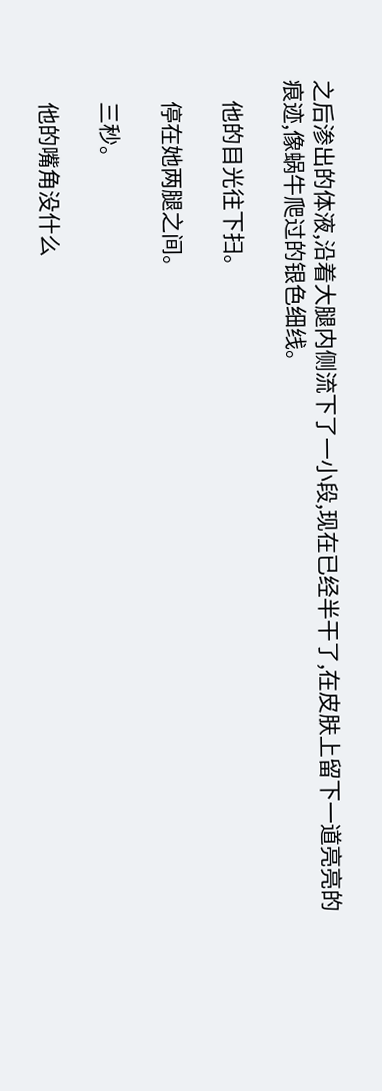之后渗出的体液,沿着大腿内侧流下了一小段,现在已经半干了,在皮肤上留下一道亮亮的痕迹,像蜗牛爬过的银色细线。

    他的目光往下扫。

    停在她两腿之间。

    三秒。

    他的嘴角没什么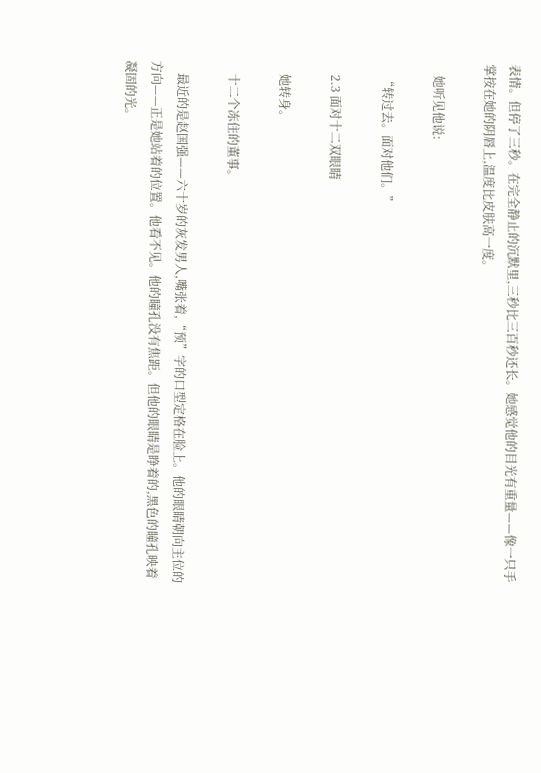表情。但停了三秒。在完全静止的沉默里,三秒比三百秒还长。她感觉他的目光有重量——像一只手掌按在她的阴唇上,温度比皮肤高一度。

    她听见他说:

    “转过去。面对他们。”

    2.3 面对十二双眼睛

    她转身。

    十二个冻住的董事。

    最近的是赵国强——六十岁的灰发男人,嘴张着,“预”字的口型定格在脸上。他的眼睛朝向主位的方向——正是她站着的位置。他看不见。他的瞳孔没有焦距。但他的眼睛是睁着的,黑色的瞳孔映着凝固的光。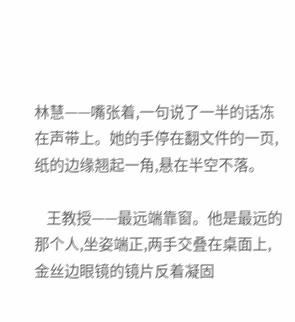林慧——嘴张着,一句说了一半的话冻在声带上。她的手停在翻文件的一页,纸的边缘翘起一角,悬在半空不落。

    王教授——最远端靠窗。他是最远的那个人,坐姿端正,两手交叠在桌面上,金丝边眼镜的镜片反着凝固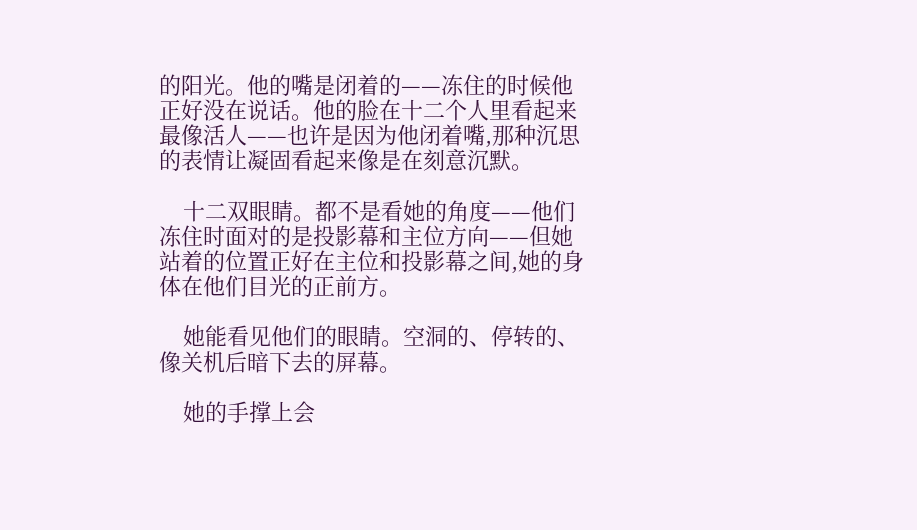的阳光。他的嘴是闭着的——冻住的时候他正好没在说话。他的脸在十二个人里看起来最像活人——也许是因为他闭着嘴,那种沉思的表情让凝固看起来像是在刻意沉默。

    十二双眼睛。都不是看她的角度——他们冻住时面对的是投影幕和主位方向——但她站着的位置正好在主位和投影幕之间,她的身体在他们目光的正前方。

    她能看见他们的眼睛。空洞的、停转的、像关机后暗下去的屏幕。

    她的手撑上会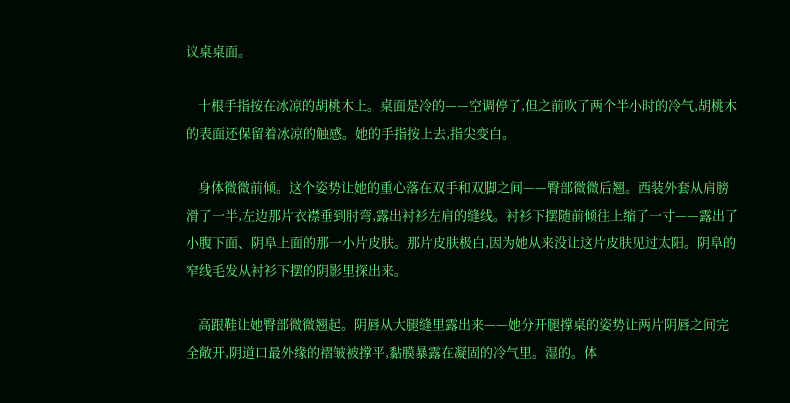议桌桌面。

    十根手指按在冰凉的胡桃木上。桌面是冷的——空调停了,但之前吹了两个半小时的冷气,胡桃木的表面还保留着冰凉的触感。她的手指按上去,指尖变白。

    身体微微前倾。这个姿势让她的重心落在双手和双脚之间——臀部微微后翘。西装外套从肩膀滑了一半,左边那片衣襟垂到肘弯,露出衬衫左肩的缝线。衬衫下摆随前倾往上缩了一寸——露出了小腹下面、阴阜上面的那一小片皮肤。那片皮肤极白,因为她从来没让这片皮肤见过太阳。阴阜的窄线毛发从衬衫下摆的阴影里探出来。

    高跟鞋让她臀部微微翘起。阴唇从大腿缝里露出来——她分开腿撑桌的姿势让两片阴唇之间完全敞开,阴道口最外缘的褶皱被撑平,黏膜暴露在凝固的冷气里。湿的。体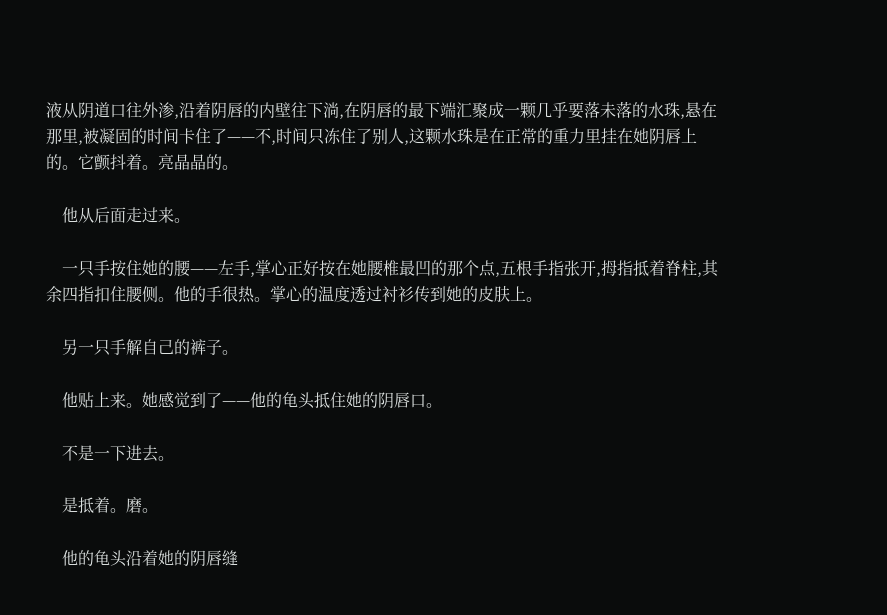液从阴道口往外渗,沿着阴唇的内壁往下淌,在阴唇的最下端汇聚成一颗几乎要落未落的水珠,悬在那里,被凝固的时间卡住了——不,时间只冻住了别人,这颗水珠是在正常的重力里挂在她阴唇上的。它颤抖着。亮晶晶的。

    他从后面走过来。

    一只手按住她的腰——左手,掌心正好按在她腰椎最凹的那个点,五根手指张开,拇指抵着脊柱,其余四指扣住腰侧。他的手很热。掌心的温度透过衬衫传到她的皮肤上。

    另一只手解自己的裤子。

    他贴上来。她感觉到了——他的龟头抵住她的阴唇口。

    不是一下进去。

    是抵着。磨。

    他的龟头沿着她的阴唇缝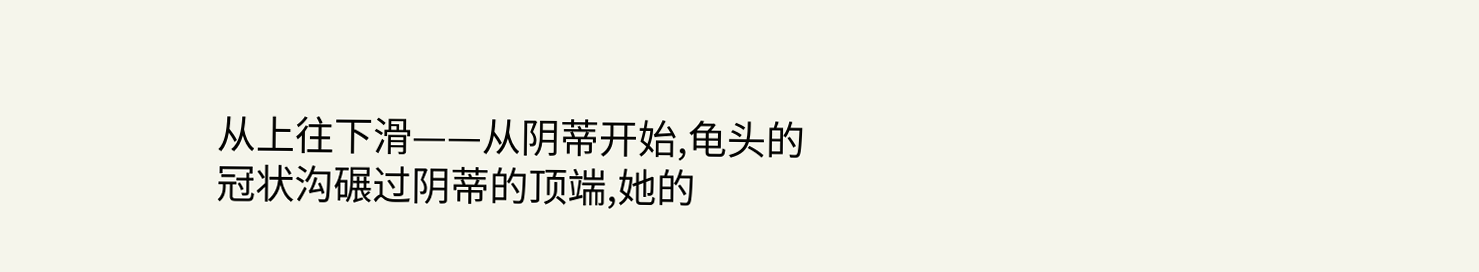从上往下滑——从阴蒂开始,龟头的冠状沟碾过阴蒂的顶端,她的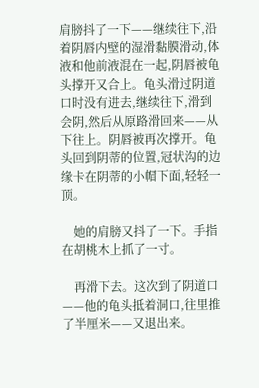肩膀抖了一下——继续往下,沿着阴唇内壁的湿滑黏膜滑动,体液和他前液混在一起,阴唇被龟头撑开又合上。龟头滑过阴道口时没有进去,继续往下,滑到会阴,然后从原路滑回来——从下往上。阴唇被再次撑开。龟头回到阴蒂的位置,冠状沟的边缘卡在阴蒂的小帽下面,轻轻一顶。

    她的肩膀又抖了一下。手指在胡桃木上抓了一寸。

    再滑下去。这次到了阴道口——他的龟头抵着洞口,往里推了半厘米——又退出来。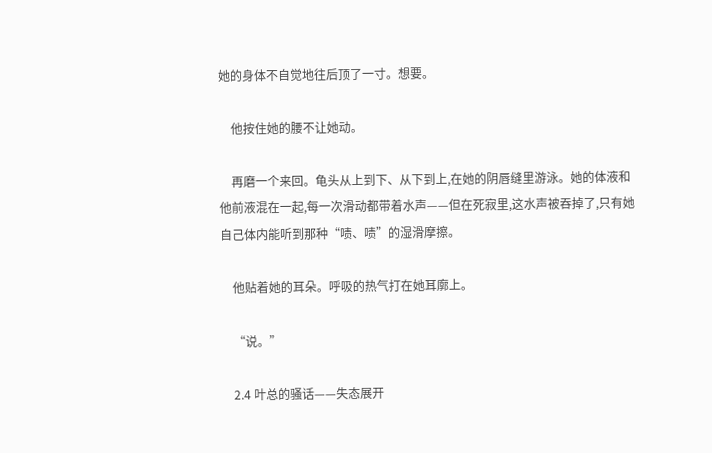她的身体不自觉地往后顶了一寸。想要。

    他按住她的腰不让她动。

    再磨一个来回。龟头从上到下、从下到上,在她的阴唇缝里游泳。她的体液和他前液混在一起,每一次滑动都带着水声——但在死寂里,这水声被吞掉了,只有她自己体内能听到那种“啧、啧”的湿滑摩擦。

    他贴着她的耳朵。呼吸的热气打在她耳廓上。

    “说。”

    2.4 叶总的骚话——失态展开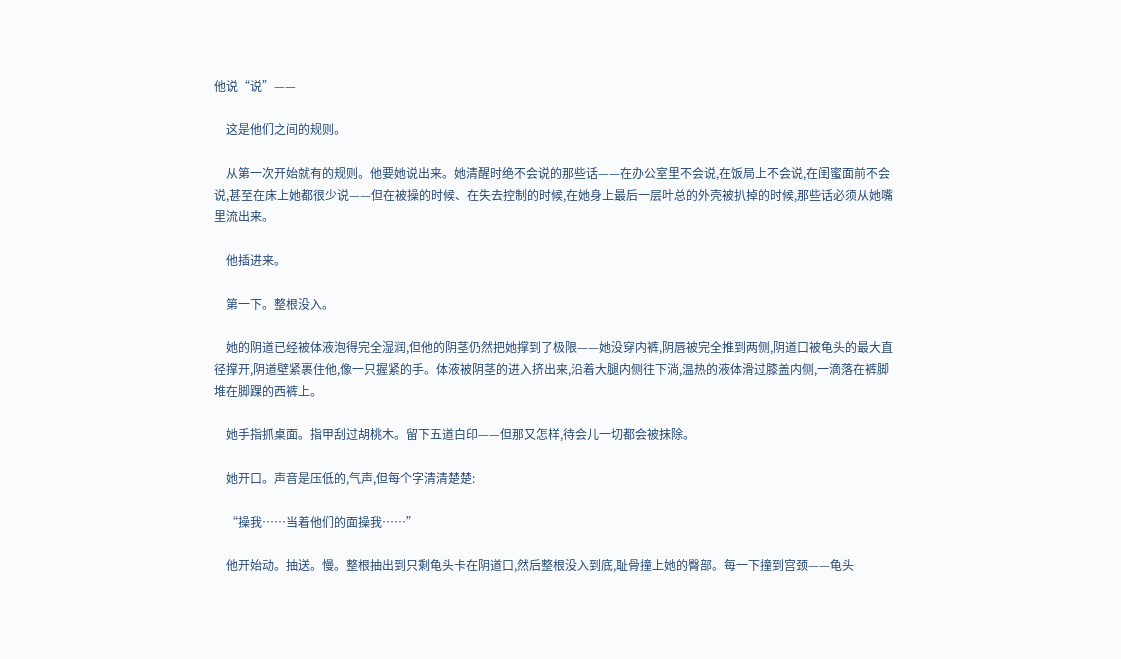他说“说”——

    这是他们之间的规则。

    从第一次开始就有的规则。他要她说出来。她清醒时绝不会说的那些话——在办公室里不会说,在饭局上不会说,在闺蜜面前不会说,甚至在床上她都很少说——但在被操的时候、在失去控制的时候,在她身上最后一层叶总的外壳被扒掉的时候,那些话必须从她嘴里流出来。

    他插进来。

    第一下。整根没入。

    她的阴道已经被体液泡得完全湿润,但他的阴茎仍然把她撑到了极限——她没穿内裤,阴唇被完全推到两侧,阴道口被龟头的最大直径撑开,阴道壁紧裹住他,像一只握紧的手。体液被阴茎的进入挤出来,沿着大腿内侧往下淌,温热的液体滑过膝盖内侧,一滴落在裤脚堆在脚踝的西裤上。

    她手指抓桌面。指甲刮过胡桃木。留下五道白印——但那又怎样,待会儿一切都会被抹除。

    她开口。声音是压低的,气声,但每个字清清楚楚:

    “操我……当着他们的面操我……”

    他开始动。抽送。慢。整根抽出到只剩龟头卡在阴道口,然后整根没入到底,耻骨撞上她的臀部。每一下撞到宫颈——龟头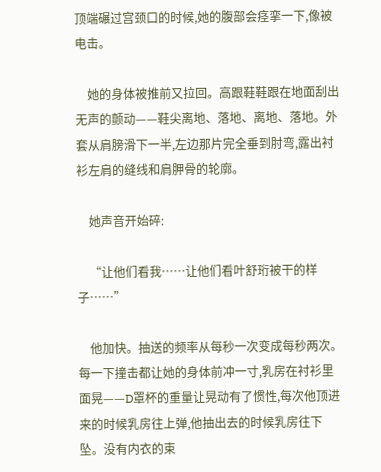顶端碾过宫颈口的时候,她的腹部会痉挛一下,像被电击。

    她的身体被推前又拉回。高跟鞋鞋跟在地面刮出无声的颤动——鞋尖离地、落地、离地、落地。外套从肩膀滑下一半,左边那片完全垂到肘弯,露出衬衫左肩的缝线和肩胛骨的轮廓。

    她声音开始碎:

    “让他们看我……让他们看叶舒珩被干的样子……”

    他加快。抽送的频率从每秒一次变成每秒两次。每一下撞击都让她的身体前冲一寸,乳房在衬衫里面晃——D罩杯的重量让晃动有了惯性,每次他顶进来的时候乳房往上弹,他抽出去的时候乳房往下坠。没有内衣的束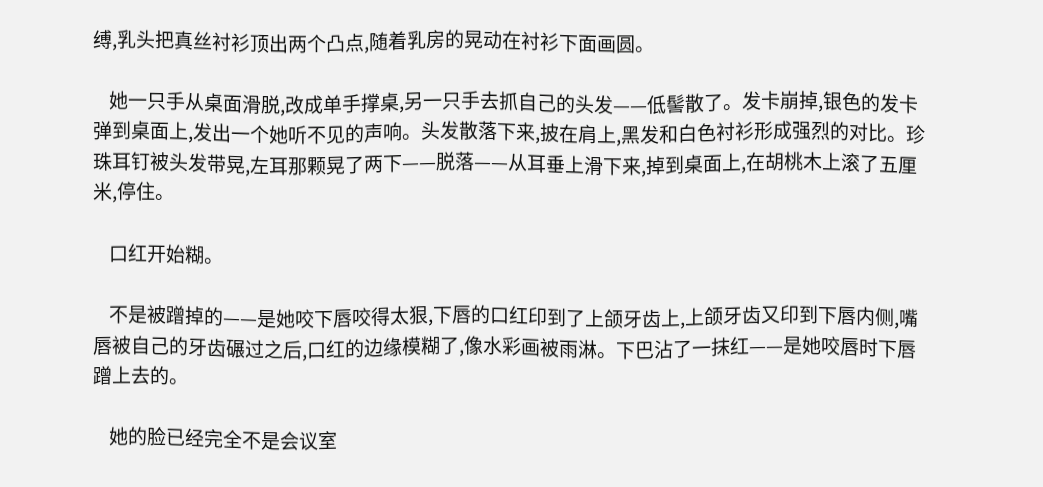缚,乳头把真丝衬衫顶出两个凸点,随着乳房的晃动在衬衫下面画圆。

    她一只手从桌面滑脱,改成单手撑桌,另一只手去抓自己的头发——低髻散了。发卡崩掉,银色的发卡弹到桌面上,发出一个她听不见的声响。头发散落下来,披在肩上,黑发和白色衬衫形成强烈的对比。珍珠耳钉被头发带晃,左耳那颗晃了两下——脱落——从耳垂上滑下来,掉到桌面上,在胡桃木上滚了五厘米,停住。

    口红开始糊。

    不是被蹭掉的——是她咬下唇咬得太狠,下唇的口红印到了上颌牙齿上,上颌牙齿又印到下唇内侧,嘴唇被自己的牙齿碾过之后,口红的边缘模糊了,像水彩画被雨淋。下巴沾了一抹红——是她咬唇时下唇蹭上去的。

    她的脸已经完全不是会议室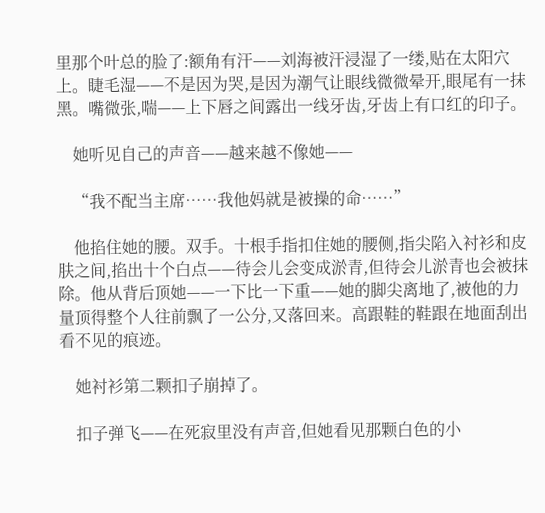里那个叶总的脸了:额角有汗——刘海被汗浸湿了一缕,贴在太阳穴上。睫毛湿——不是因为哭,是因为潮气让眼线微微晕开,眼尾有一抹黑。嘴微张,喘——上下唇之间露出一线牙齿,牙齿上有口红的印子。

    她听见自己的声音——越来越不像她——

    “我不配当主席……我他妈就是被操的命……”

    他掐住她的腰。双手。十根手指扣住她的腰侧,指尖陷入衬衫和皮肤之间,掐出十个白点——待会儿会变成淤青,但待会儿淤青也会被抹除。他从背后顶她——一下比一下重——她的脚尖离地了,被他的力量顶得整个人往前飘了一公分,又落回来。高跟鞋的鞋跟在地面刮出看不见的痕迹。

    她衬衫第二颗扣子崩掉了。

    扣子弹飞——在死寂里没有声音,但她看见那颗白色的小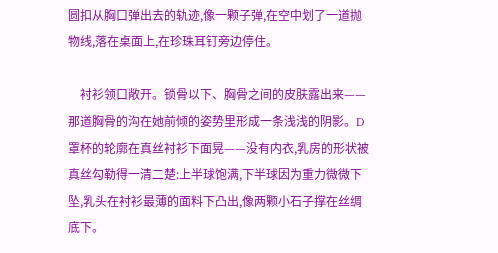圆扣从胸口弹出去的轨迹,像一颗子弹,在空中划了一道抛物线,落在桌面上,在珍珠耳钉旁边停住。

    衬衫领口敞开。锁骨以下、胸骨之间的皮肤露出来——那道胸骨的沟在她前倾的姿势里形成一条浅浅的阴影。D罩杯的轮廓在真丝衬衫下面晃——没有内衣,乳房的形状被真丝勾勒得一清二楚:上半球饱满,下半球因为重力微微下坠,乳头在衬衫最薄的面料下凸出,像两颗小石子撑在丝绸底下。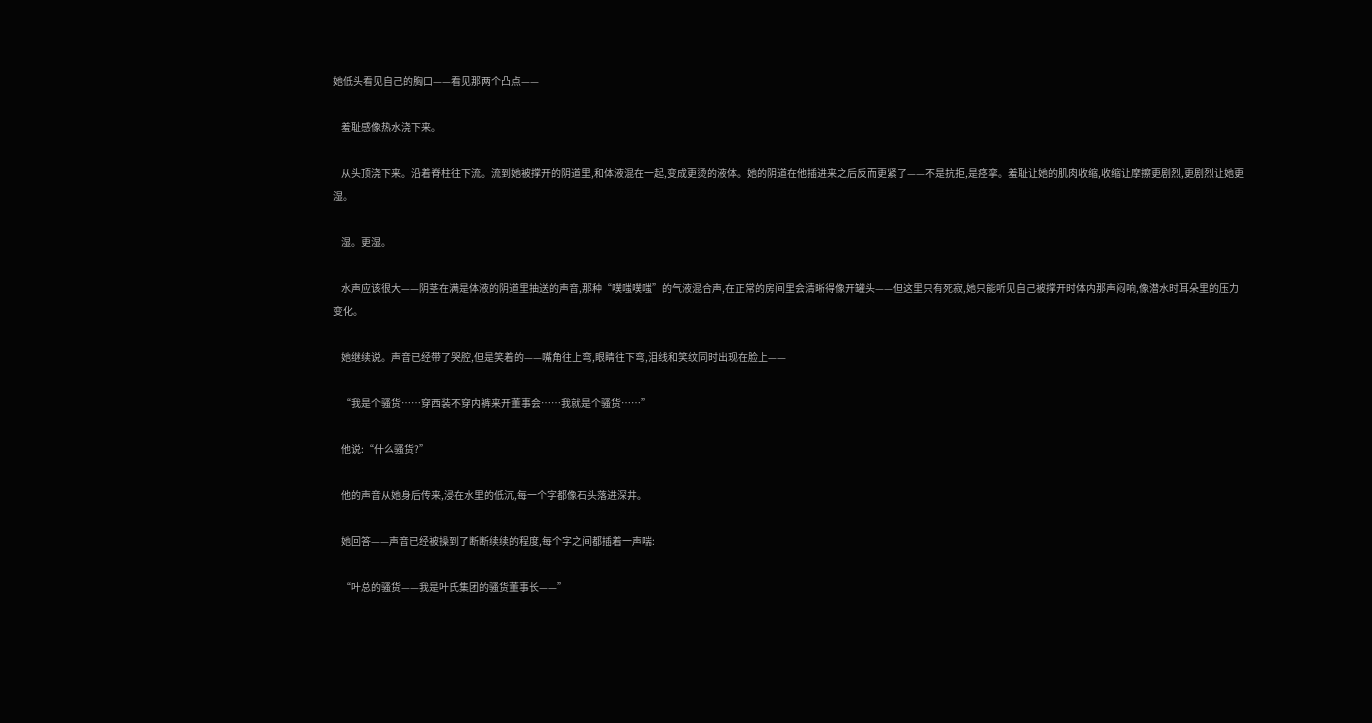她低头看见自己的胸口——看见那两个凸点——

    羞耻感像热水浇下来。

    从头顶浇下来。沿着脊柱往下流。流到她被撑开的阴道里,和体液混在一起,变成更烫的液体。她的阴道在他插进来之后反而更紧了——不是抗拒,是痉挛。羞耻让她的肌肉收缩,收缩让摩擦更剧烈,更剧烈让她更湿。

    湿。更湿。

    水声应该很大——阴茎在满是体液的阴道里抽送的声音,那种“噗嗤噗嗤”的气液混合声,在正常的房间里会清晰得像开罐头——但这里只有死寂,她只能听见自己被撑开时体内那声闷响,像潜水时耳朵里的压力变化。

    她继续说。声音已经带了哭腔,但是笑着的——嘴角往上弯,眼睛往下弯,泪线和笑纹同时出现在脸上——

    “我是个骚货……穿西装不穿内裤来开董事会……我就是个骚货……”

    他说:“什么骚货?”

    他的声音从她身后传来,浸在水里的低沉,每一个字都像石头落进深井。

    她回答——声音已经被操到了断断续续的程度,每个字之间都插着一声喘:

    “叶总的骚货——我是叶氏集团的骚货董事长——”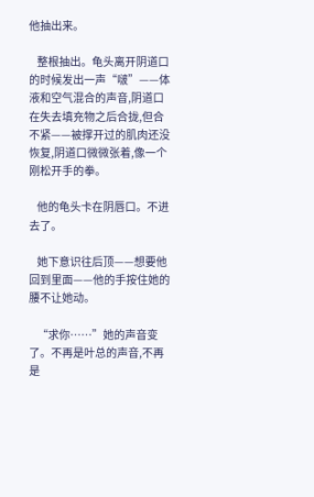他抽出来。

    整根抽出。龟头离开阴道口的时候发出一声“啵”——体液和空气混合的声音,阴道口在失去填充物之后合拢,但合不紧——被撑开过的肌肉还没恢复,阴道口微微张着,像一个刚松开手的拳。

    他的龟头卡在阴唇口。不进去了。

    她下意识往后顶——想要他回到里面——他的手按住她的腰不让她动。

    “求你……”她的声音变了。不再是叶总的声音,不再是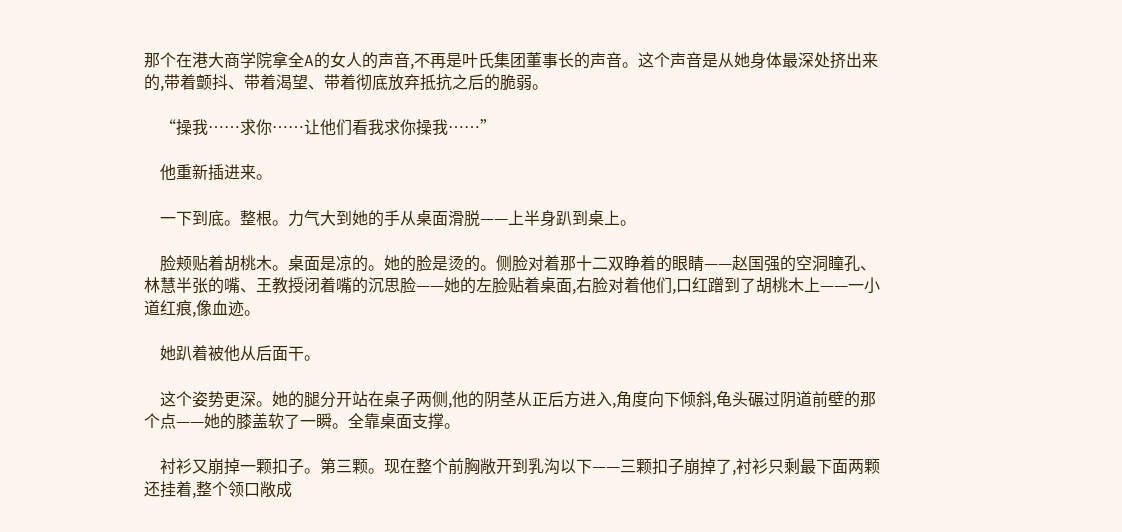那个在港大商学院拿全A的女人的声音,不再是叶氏集团董事长的声音。这个声音是从她身体最深处挤出来的,带着颤抖、带着渴望、带着彻底放弃抵抗之后的脆弱。

    “操我……求你……让他们看我求你操我……”

    他重新插进来。

    一下到底。整根。力气大到她的手从桌面滑脱——上半身趴到桌上。

    脸颊贴着胡桃木。桌面是凉的。她的脸是烫的。侧脸对着那十二双睁着的眼睛——赵国强的空洞瞳孔、林慧半张的嘴、王教授闭着嘴的沉思脸——她的左脸贴着桌面,右脸对着他们,口红蹭到了胡桃木上——一小道红痕,像血迹。

    她趴着被他从后面干。

    这个姿势更深。她的腿分开站在桌子两侧,他的阴茎从正后方进入,角度向下倾斜,龟头碾过阴道前壁的那个点——她的膝盖软了一瞬。全靠桌面支撑。

    衬衫又崩掉一颗扣子。第三颗。现在整个前胸敞开到乳沟以下——三颗扣子崩掉了,衬衫只剩最下面两颗还挂着,整个领口敞成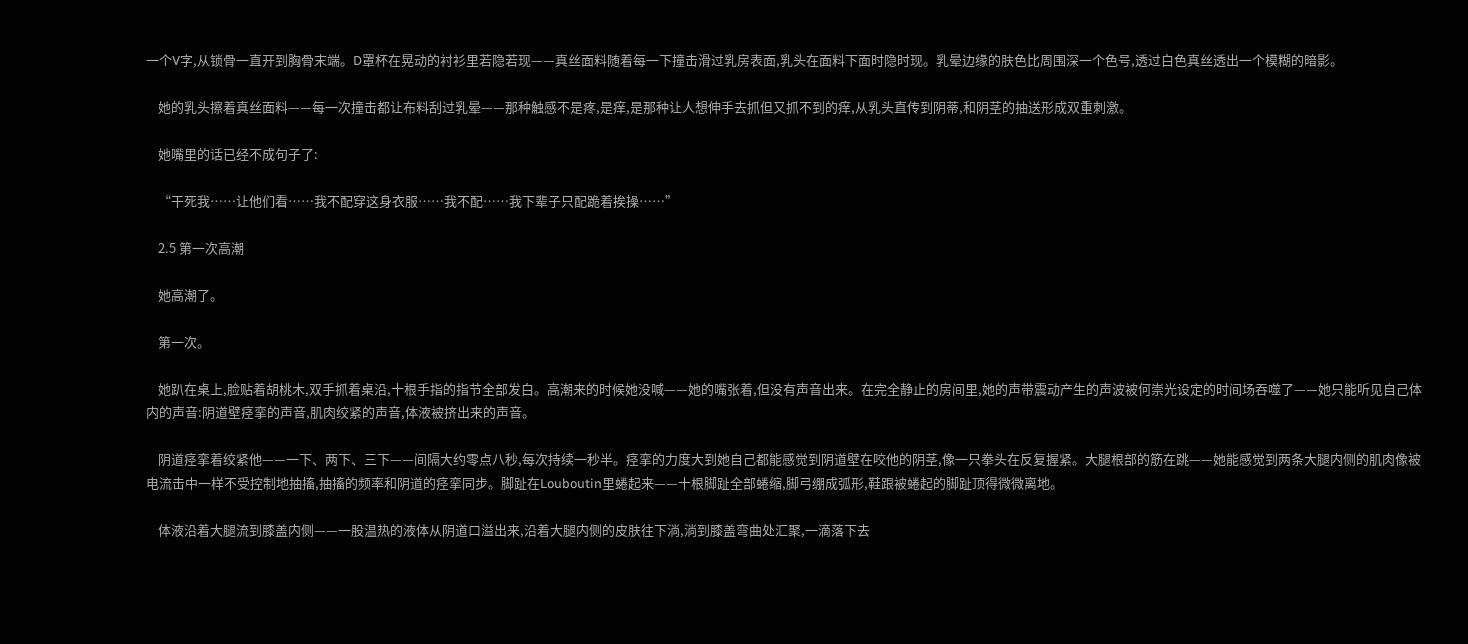一个V字,从锁骨一直开到胸骨末端。D罩杯在晃动的衬衫里若隐若现——真丝面料随着每一下撞击滑过乳房表面,乳头在面料下面时隐时现。乳晕边缘的肤色比周围深一个色号,透过白色真丝透出一个模糊的暗影。

    她的乳头擦着真丝面料——每一次撞击都让布料刮过乳晕——那种触感不是疼,是痒,是那种让人想伸手去抓但又抓不到的痒,从乳头直传到阴蒂,和阴茎的抽送形成双重刺激。

    她嘴里的话已经不成句子了:

    “干死我……让他们看……我不配穿这身衣服……我不配……我下辈子只配跪着挨操……”

    2.5 第一次高潮

    她高潮了。

    第一次。

    她趴在桌上,脸贴着胡桃木,双手抓着桌沿,十根手指的指节全部发白。高潮来的时候她没喊——她的嘴张着,但没有声音出来。在完全静止的房间里,她的声带震动产生的声波被何崇光设定的时间场吞噬了——她只能听见自己体内的声音:阴道壁痉挛的声音,肌肉绞紧的声音,体液被挤出来的声音。

    阴道痉挛着绞紧他——一下、两下、三下——间隔大约零点八秒,每次持续一秒半。痉挛的力度大到她自己都能感觉到阴道壁在咬他的阴茎,像一只拳头在反复握紧。大腿根部的筋在跳——她能感觉到两条大腿内侧的肌肉像被电流击中一样不受控制地抽搐,抽搐的频率和阴道的痉挛同步。脚趾在Louboutin里蜷起来——十根脚趾全部蜷缩,脚弓绷成弧形,鞋跟被蜷起的脚趾顶得微微离地。

    体液沿着大腿流到膝盖内侧——一股温热的液体从阴道口溢出来,沿着大腿内侧的皮肤往下淌,淌到膝盖弯曲处汇聚,一滴落下去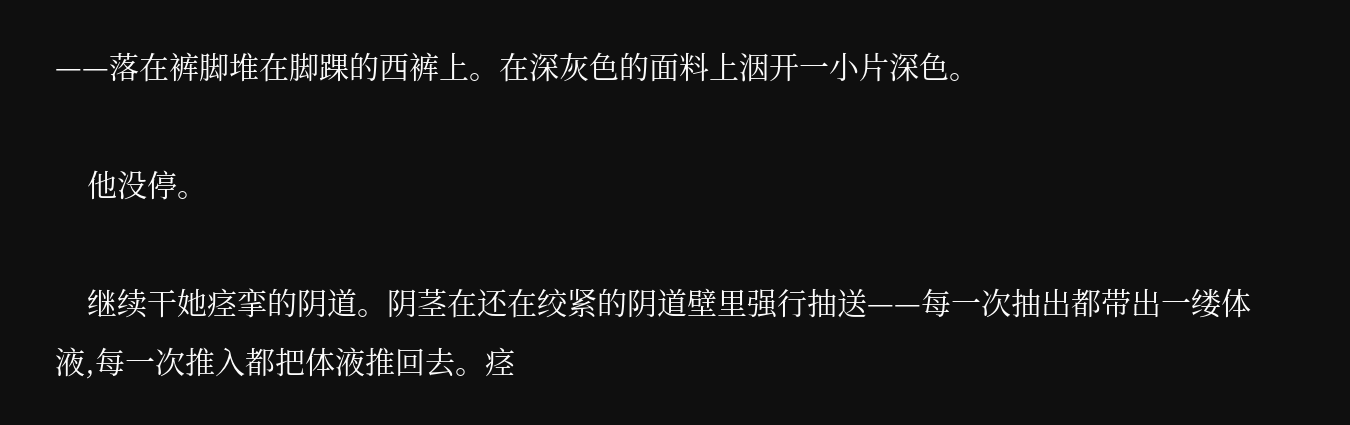——落在裤脚堆在脚踝的西裤上。在深灰色的面料上洇开一小片深色。

    他没停。

    继续干她痉挛的阴道。阴茎在还在绞紧的阴道壁里强行抽送——每一次抽出都带出一缕体液,每一次推入都把体液推回去。痉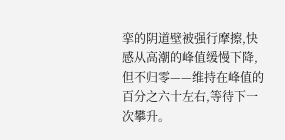挛的阴道壁被强行摩擦,快感从高潮的峰值缓慢下降,但不归零——维持在峰值的百分之六十左右,等待下一次攀升。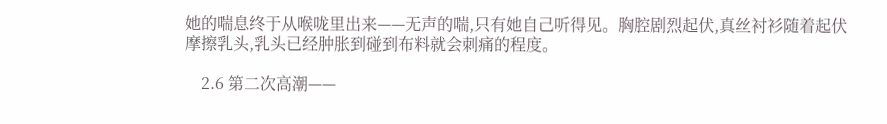她的喘息终于从喉咙里出来——无声的喘,只有她自己听得见。胸腔剧烈起伏,真丝衬衫随着起伏摩擦乳头,乳头已经肿胀到碰到布料就会刺痛的程度。

    2.6 第二次高潮——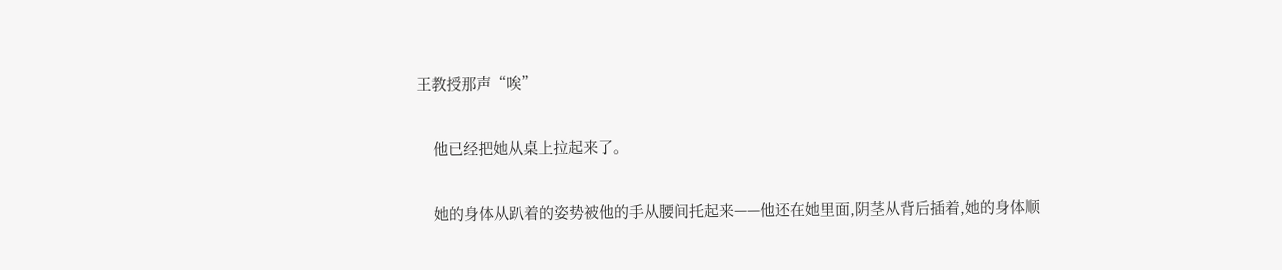王教授那声“唉”

    他已经把她从桌上拉起来了。

    她的身体从趴着的姿势被他的手从腰间托起来——他还在她里面,阴茎从背后插着,她的身体顺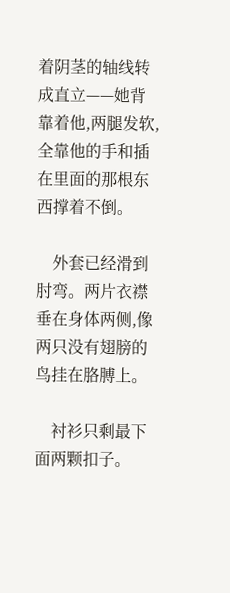着阴茎的轴线转成直立——她背靠着他,两腿发软,全靠他的手和插在里面的那根东西撑着不倒。

    外套已经滑到肘弯。两片衣襟垂在身体两侧,像两只没有翅膀的鸟挂在胳膊上。

    衬衫只剩最下面两颗扣子。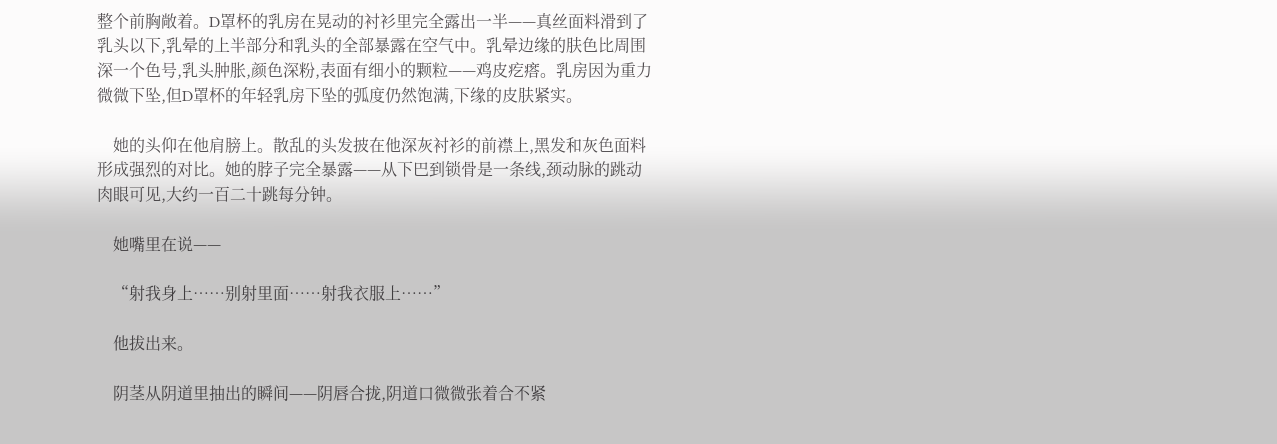整个前胸敞着。D罩杯的乳房在晃动的衬衫里完全露出一半——真丝面料滑到了乳头以下,乳晕的上半部分和乳头的全部暴露在空气中。乳晕边缘的肤色比周围深一个色号,乳头肿胀,颜色深粉,表面有细小的颗粒——鸡皮疙瘩。乳房因为重力微微下坠,但D罩杯的年轻乳房下坠的弧度仍然饱满,下缘的皮肤紧实。

    她的头仰在他肩膀上。散乱的头发披在他深灰衬衫的前襟上,黑发和灰色面料形成强烈的对比。她的脖子完全暴露——从下巴到锁骨是一条线,颈动脉的跳动肉眼可见,大约一百二十跳每分钟。

    她嘴里在说——

    “射我身上……别射里面……射我衣服上……”

    他拔出来。

    阴茎从阴道里抽出的瞬间——阴唇合拢,阴道口微微张着合不紧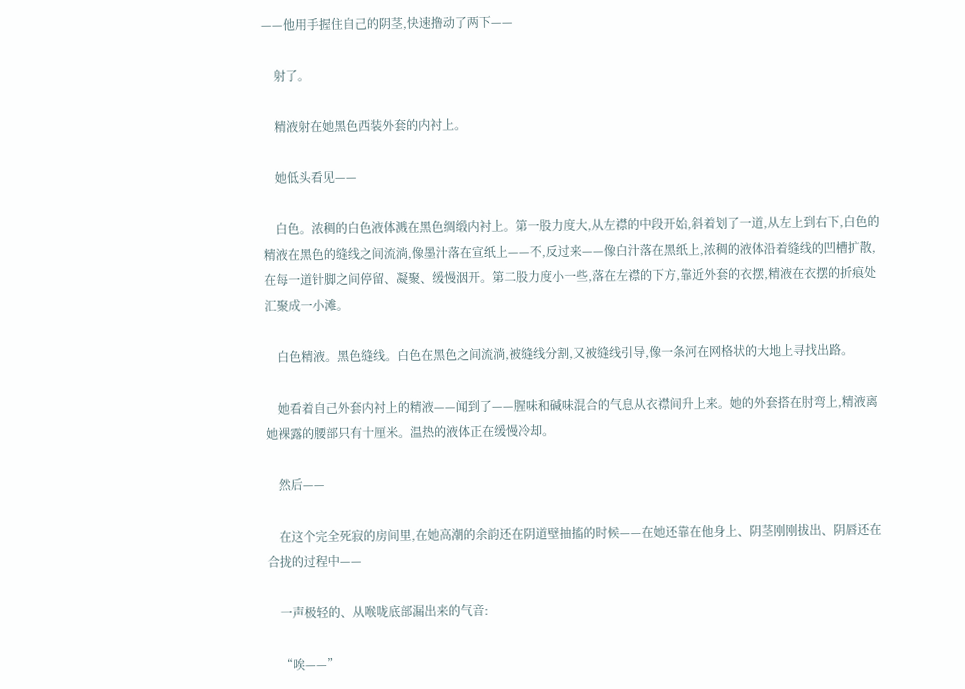——他用手握住自己的阴茎,快速撸动了两下——

    射了。

    精液射在她黑色西装外套的内衬上。

    她低头看见——

    白色。浓稠的白色液体溅在黑色绸缎内衬上。第一股力度大,从左襟的中段开始,斜着划了一道,从左上到右下,白色的精液在黑色的缝线之间流淌,像墨汁落在宣纸上——不,反过来——像白汁落在黑纸上,浓稠的液体沿着缝线的凹槽扩散,在每一道针脚之间停留、凝聚、缓慢洇开。第二股力度小一些,落在左襟的下方,靠近外套的衣摆,精液在衣摆的折痕处汇聚成一小滩。

    白色精液。黑色缝线。白色在黑色之间流淌,被缝线分割,又被缝线引导,像一条河在网格状的大地上寻找出路。

    她看着自己外套内衬上的精液——闻到了——腥味和碱味混合的气息从衣襟间升上来。她的外套搭在肘弯上,精液离她裸露的腰部只有十厘米。温热的液体正在缓慢冷却。

    然后——

    在这个完全死寂的房间里,在她高潮的余韵还在阴道壁抽搐的时候——在她还靠在他身上、阴茎刚刚拔出、阴唇还在合拢的过程中——

    一声极轻的、从喉咙底部漏出来的气音:

    “唉——”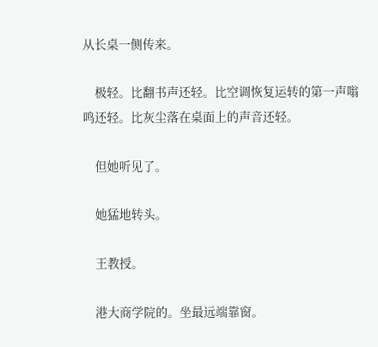从长桌一侧传来。

    极轻。比翻书声还轻。比空调恢复运转的第一声嗡鸣还轻。比灰尘落在桌面上的声音还轻。

    但她听见了。

    她猛地转头。

    王教授。

    港大商学院的。坐最远端靠窗。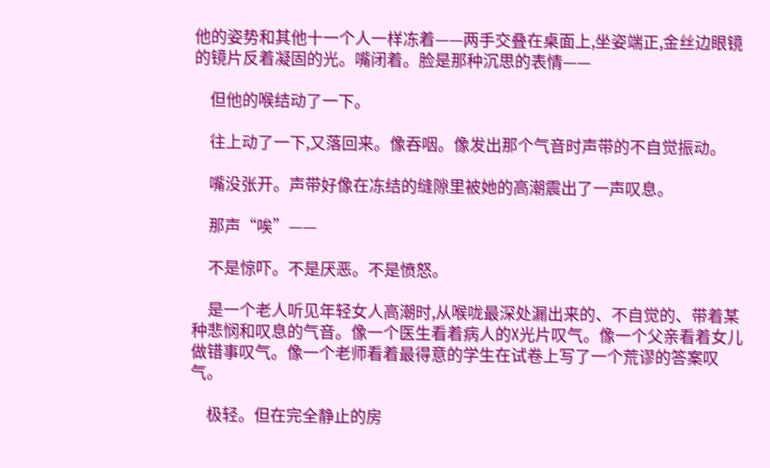他的姿势和其他十一个人一样冻着——两手交叠在桌面上,坐姿端正,金丝边眼镜的镜片反着凝固的光。嘴闭着。脸是那种沉思的表情——

    但他的喉结动了一下。

    往上动了一下,又落回来。像吞咽。像发出那个气音时声带的不自觉振动。

    嘴没张开。声带好像在冻结的缝隙里被她的高潮震出了一声叹息。

    那声“唉”——

    不是惊吓。不是厌恶。不是愤怒。

    是一个老人听见年轻女人高潮时,从喉咙最深处漏出来的、不自觉的、带着某种悲悯和叹息的气音。像一个医生看着病人的X光片叹气。像一个父亲看着女儿做错事叹气。像一个老师看着最得意的学生在试卷上写了一个荒谬的答案叹气。

    极轻。但在完全静止的房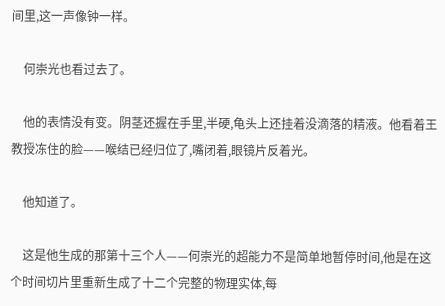间里,这一声像钟一样。

    何崇光也看过去了。

    他的表情没有变。阴茎还握在手里,半硬,龟头上还挂着没滴落的精液。他看着王教授冻住的脸——喉结已经归位了,嘴闭着,眼镜片反着光。

    他知道了。

    这是他生成的那第十三个人——何崇光的超能力不是简单地暂停时间,他是在这个时间切片里重新生成了十二个完整的物理实体,每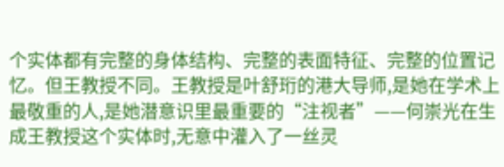个实体都有完整的身体结构、完整的表面特征、完整的位置记忆。但王教授不同。王教授是叶舒珩的港大导师,是她在学术上最敬重的人,是她潜意识里最重要的“注视者”——何崇光在生成王教授这个实体时,无意中灌入了一丝灵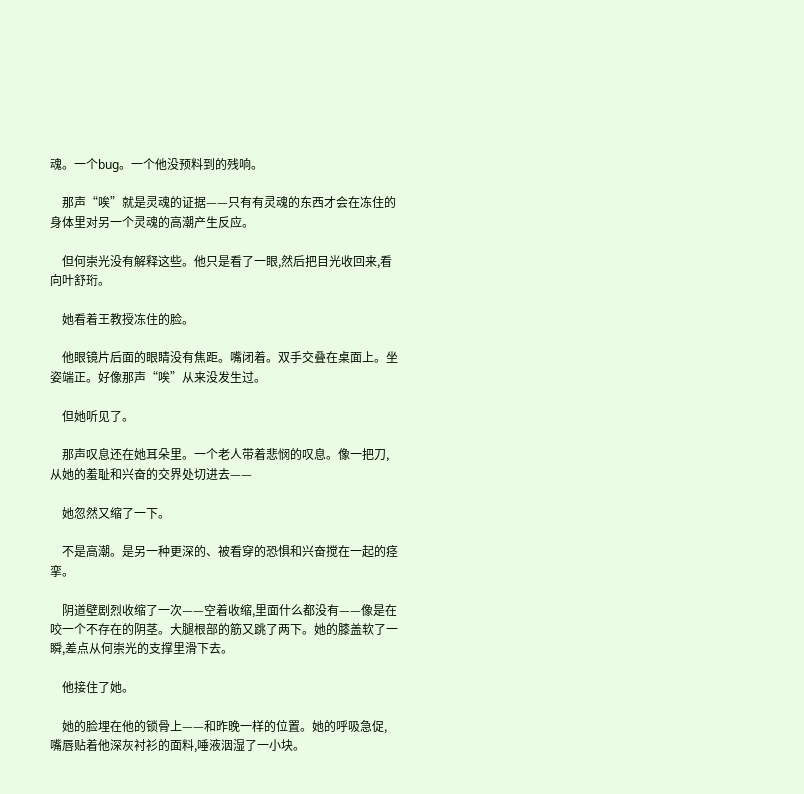魂。一个bug。一个他没预料到的残响。

    那声“唉”就是灵魂的证据——只有有灵魂的东西才会在冻住的身体里对另一个灵魂的高潮产生反应。

    但何崇光没有解释这些。他只是看了一眼,然后把目光收回来,看向叶舒珩。

    她看着王教授冻住的脸。

    他眼镜片后面的眼睛没有焦距。嘴闭着。双手交叠在桌面上。坐姿端正。好像那声“唉”从来没发生过。

    但她听见了。

    那声叹息还在她耳朵里。一个老人带着悲悯的叹息。像一把刀,从她的羞耻和兴奋的交界处切进去——

    她忽然又缩了一下。

    不是高潮。是另一种更深的、被看穿的恐惧和兴奋搅在一起的痉挛。

    阴道壁剧烈收缩了一次——空着收缩,里面什么都没有——像是在咬一个不存在的阴茎。大腿根部的筋又跳了两下。她的膝盖软了一瞬,差点从何崇光的支撑里滑下去。

    他接住了她。

    她的脸埋在他的锁骨上——和昨晚一样的位置。她的呼吸急促,嘴唇贴着他深灰衬衫的面料,唾液洇湿了一小块。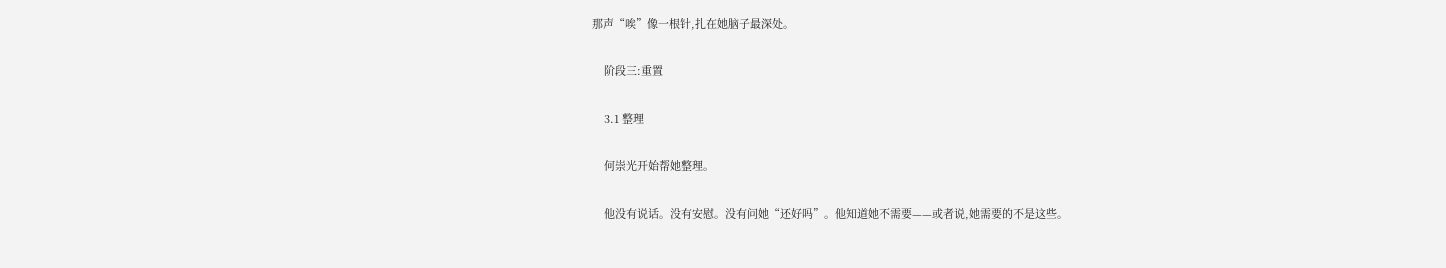那声“唉”像一根针,扎在她脑子最深处。

    阶段三:重置

    3.1 整理

    何崇光开始帮她整理。

    他没有说话。没有安慰。没有问她“还好吗”。他知道她不需要——或者说,她需要的不是这些。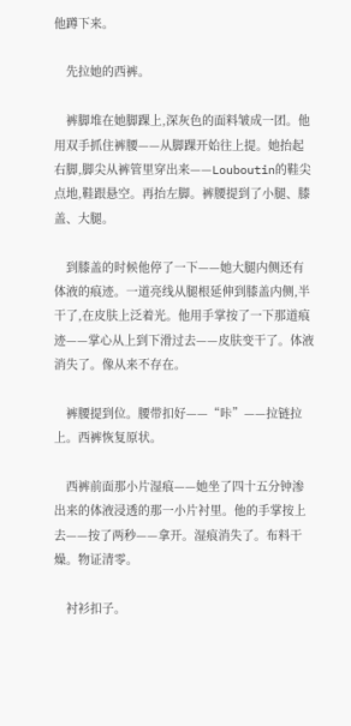他蹲下来。

    先拉她的西裤。

    裤脚堆在她脚踝上,深灰色的面料皱成一团。他用双手抓住裤腰——从脚踝开始往上提。她抬起右脚,脚尖从裤管里穿出来——Louboutin的鞋尖点地,鞋跟悬空。再抬左脚。裤腰提到了小腿、膝盖、大腿。

    到膝盖的时候他停了一下——她大腿内侧还有体液的痕迹。一道亮线从腿根延伸到膝盖内侧,半干了,在皮肤上泛着光。他用手掌按了一下那道痕迹——掌心从上到下滑过去——皮肤变干了。体液消失了。像从来不存在。

    裤腰提到位。腰带扣好——“咔”——拉链拉上。西裤恢复原状。

    西裤前面那小片湿痕——她坐了四十五分钟渗出来的体液浸透的那一小片衬里。他的手掌按上去——按了两秒——拿开。湿痕消失了。布料干燥。物证清零。

    衬衫扣子。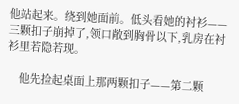他站起来。绕到她面前。低头看她的衬衫——三颗扣子崩掉了,领口敞到胸骨以下,乳房在衬衫里若隐若现。

    他先捡起桌面上那两颗扣子——第二颗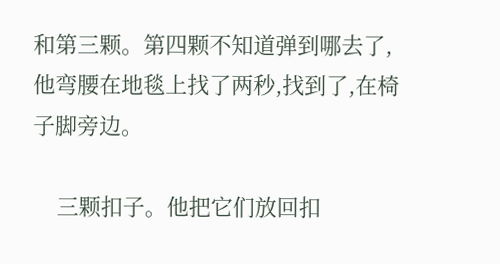和第三颗。第四颗不知道弹到哪去了,他弯腰在地毯上找了两秒,找到了,在椅子脚旁边。

    三颗扣子。他把它们放回扣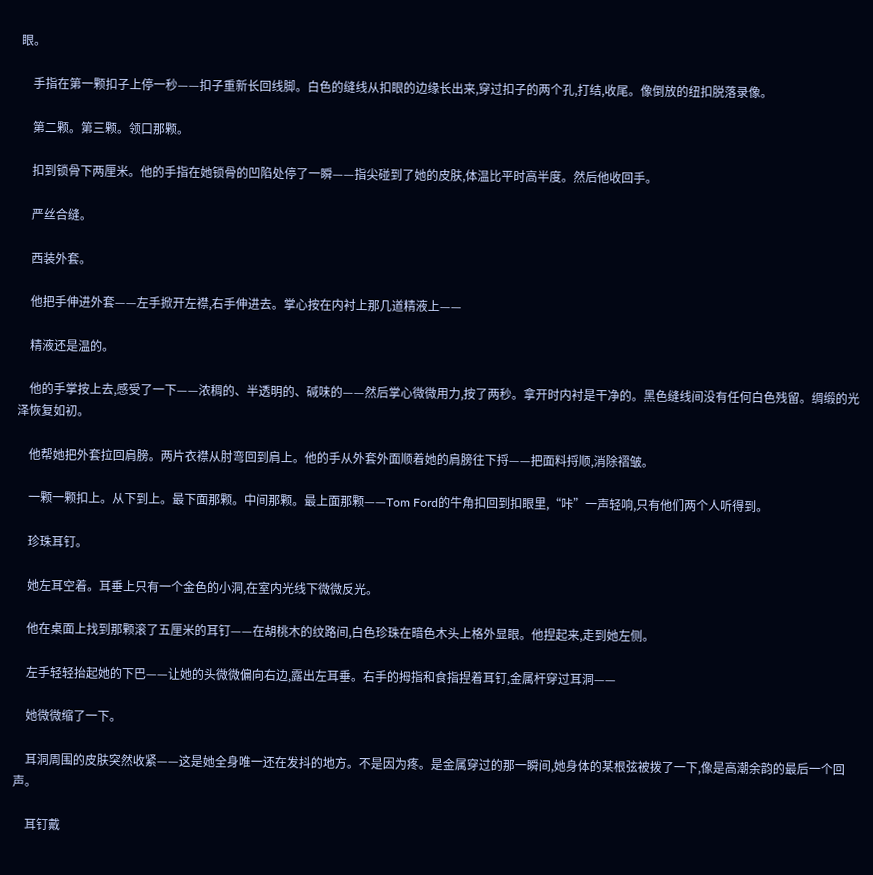眼。

    手指在第一颗扣子上停一秒——扣子重新长回线脚。白色的缝线从扣眼的边缘长出来,穿过扣子的两个孔,打结,收尾。像倒放的纽扣脱落录像。

    第二颗。第三颗。领口那颗。

    扣到锁骨下两厘米。他的手指在她锁骨的凹陷处停了一瞬——指尖碰到了她的皮肤,体温比平时高半度。然后他收回手。

    严丝合缝。

    西装外套。

    他把手伸进外套——左手掀开左襟,右手伸进去。掌心按在内衬上那几道精液上——

    精液还是温的。

    他的手掌按上去,感受了一下——浓稠的、半透明的、碱味的——然后掌心微微用力,按了两秒。拿开时内衬是干净的。黑色缝线间没有任何白色残留。绸缎的光泽恢复如初。

    他帮她把外套拉回肩膀。两片衣襟从肘弯回到肩上。他的手从外套外面顺着她的肩膀往下捋——把面料捋顺,消除褶皱。

    一颗一颗扣上。从下到上。最下面那颗。中间那颗。最上面那颗——Tom Ford的牛角扣回到扣眼里,“咔”一声轻响,只有他们两个人听得到。

    珍珠耳钉。

    她左耳空着。耳垂上只有一个金色的小洞,在室内光线下微微反光。

    他在桌面上找到那颗滚了五厘米的耳钉——在胡桃木的纹路间,白色珍珠在暗色木头上格外显眼。他捏起来,走到她左侧。

    左手轻轻抬起她的下巴——让她的头微微偏向右边,露出左耳垂。右手的拇指和食指捏着耳钉,金属杆穿过耳洞——

    她微微缩了一下。

    耳洞周围的皮肤突然收紧——这是她全身唯一还在发抖的地方。不是因为疼。是金属穿过的那一瞬间,她身体的某根弦被拨了一下,像是高潮余韵的最后一个回声。

    耳钉戴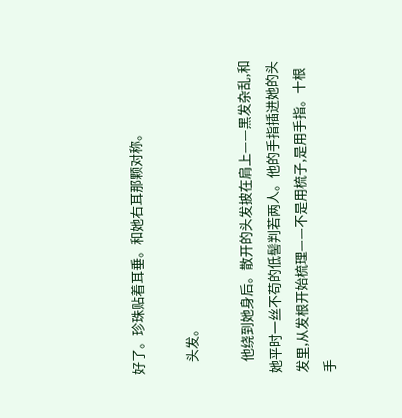好了。珍珠贴着耳垂。和她右耳那颗对称。

    头发。

    他绕到她身后。散开的头发披在肩上——黑发杂乱,和她平时一丝不苟的低髻判若两人。他的手指插进她的头发里,从发根开始梳理——不是用梳子,是用手指。十根手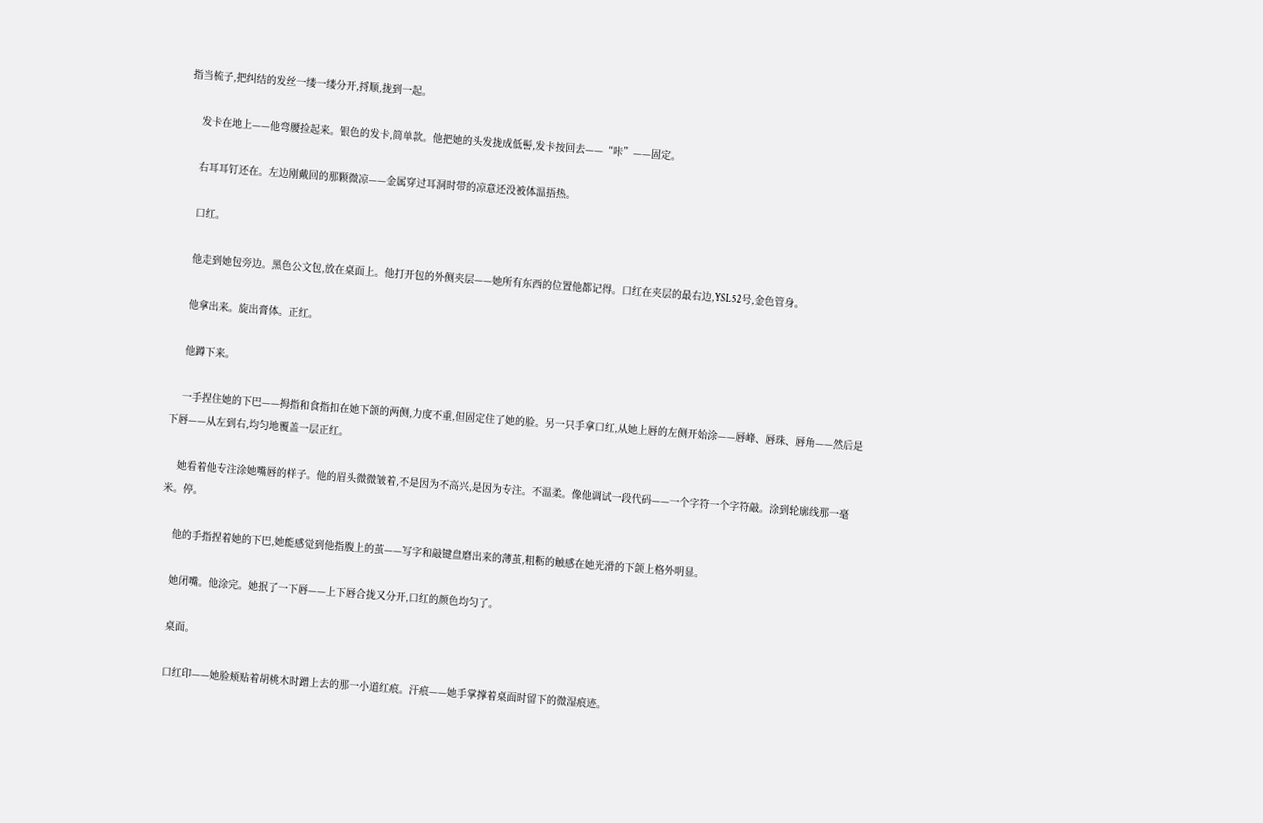指当梳子,把纠结的发丝一缕一缕分开,捋顺,拢到一起。

    发卡在地上——他弯腰捡起来。银色的发卡,简单款。他把她的头发拢成低髻,发卡按回去——“咔”——固定。

    右耳耳钉还在。左边刚戴回的那颗微凉——金属穿过耳洞时带的凉意还没被体温捂热。

    口红。

    他走到她包旁边。黑色公文包,放在桌面上。他打开包的外侧夹层——她所有东西的位置他都记得。口红在夹层的最右边,YSL52号,金色管身。

    他拿出来。旋出膏体。正红。

    他蹲下来。

    一手捏住她的下巴——拇指和食指扣在她下颌的两侧,力度不重,但固定住了她的脸。另一只手拿口红,从她上唇的左侧开始涂——唇峰、唇珠、唇角——然后是下唇——从左到右,均匀地覆盖一层正红。

    她看着他专注涂她嘴唇的样子。他的眉头微微皱着,不是因为不高兴,是因为专注。不温柔。像他调试一段代码——一个字符一个字符敲。涂到轮廓线那一毫米。停。

    他的手指捏着她的下巴,她能感觉到他指腹上的茧——写字和敲键盘磨出来的薄茧,粗粝的触感在她光滑的下颌上格外明显。

    她闭嘴。他涂完。她抿了一下唇——上下唇合拢又分开,口红的颜色均匀了。

    桌面。

    口红印——她脸颊贴着胡桃木时蹭上去的那一小道红痕。汗痕——她手掌撑着桌面时留下的微湿痕迹。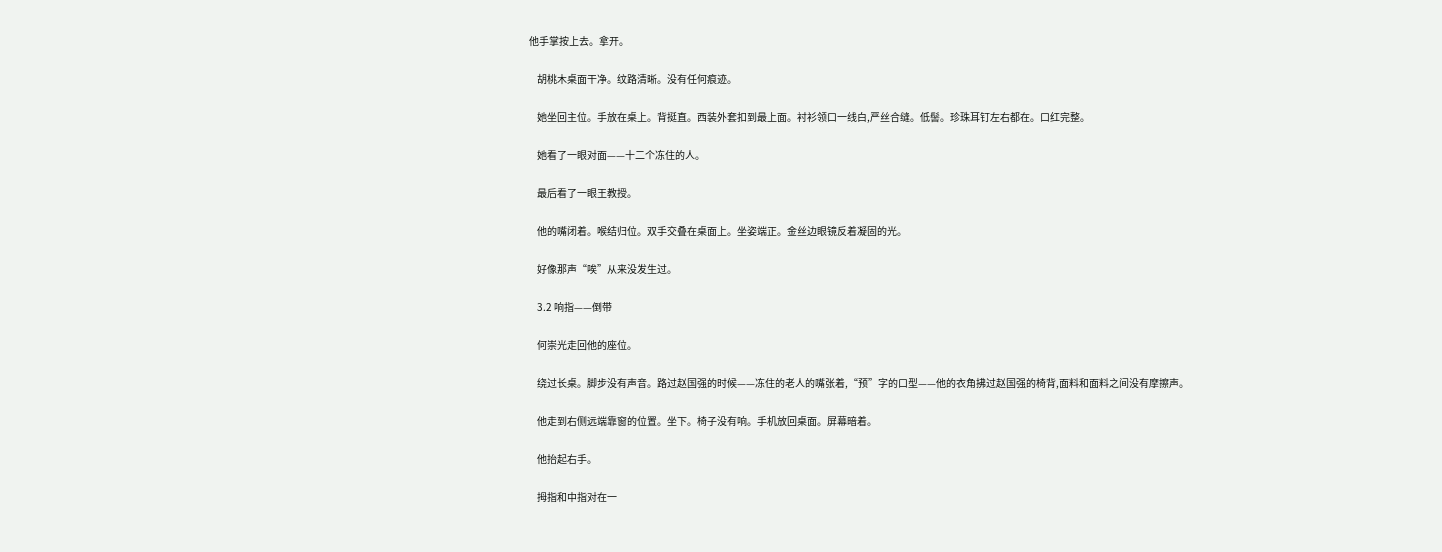他手掌按上去。拿开。

    胡桃木桌面干净。纹路清晰。没有任何痕迹。

    她坐回主位。手放在桌上。背挺直。西装外套扣到最上面。衬衫领口一线白,严丝合缝。低髻。珍珠耳钉左右都在。口红完整。

    她看了一眼对面——十二个冻住的人。

    最后看了一眼王教授。

    他的嘴闭着。喉结归位。双手交叠在桌面上。坐姿端正。金丝边眼镜反着凝固的光。

    好像那声“唉”从来没发生过。

    3.2 响指——倒带

    何崇光走回他的座位。

    绕过长桌。脚步没有声音。路过赵国强的时候——冻住的老人的嘴张着,“预”字的口型——他的衣角拂过赵国强的椅背,面料和面料之间没有摩擦声。

    他走到右侧远端靠窗的位置。坐下。椅子没有响。手机放回桌面。屏幕暗着。

    他抬起右手。

    拇指和中指对在一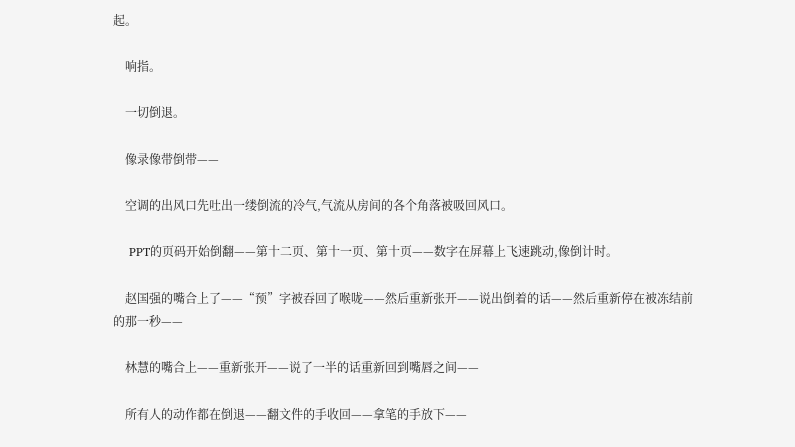起。

    响指。

    一切倒退。

    像录像带倒带——

    空调的出风口先吐出一缕倒流的冷气,气流从房间的各个角落被吸回风口。

    PPT的页码开始倒翻——第十二页、第十一页、第十页——数字在屏幕上飞速跳动,像倒计时。

    赵国强的嘴合上了——“预”字被吞回了喉咙——然后重新张开——说出倒着的话——然后重新停在被冻结前的那一秒——

    林慧的嘴合上——重新张开——说了一半的话重新回到嘴唇之间——

    所有人的动作都在倒退——翻文件的手收回——拿笔的手放下——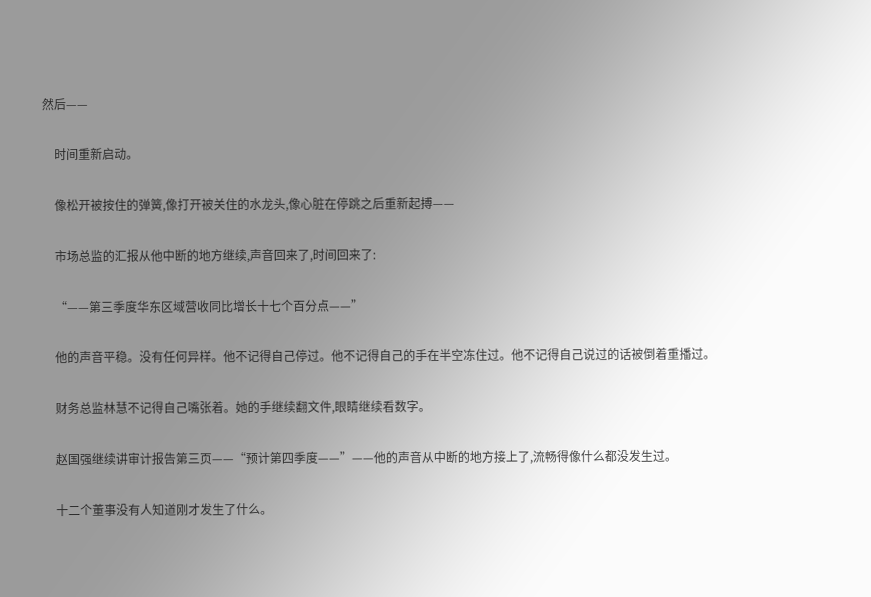然后——

    时间重新启动。

    像松开被按住的弹簧,像打开被关住的水龙头,像心脏在停跳之后重新起搏——

    市场总监的汇报从他中断的地方继续,声音回来了,时间回来了:

    “——第三季度华东区域营收同比增长十七个百分点——”

    他的声音平稳。没有任何异样。他不记得自己停过。他不记得自己的手在半空冻住过。他不记得自己说过的话被倒着重播过。

    财务总监林慧不记得自己嘴张着。她的手继续翻文件,眼睛继续看数字。

    赵国强继续讲审计报告第三页——“预计第四季度——”——他的声音从中断的地方接上了,流畅得像什么都没发生过。

    十二个董事没有人知道刚才发生了什么。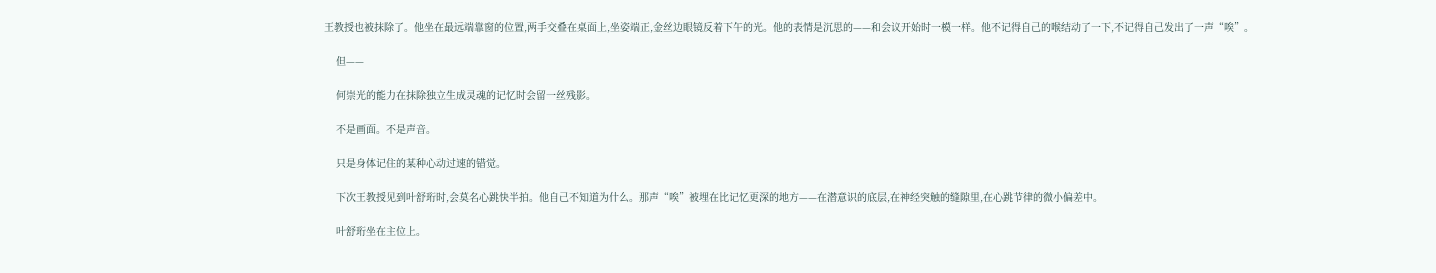王教授也被抹除了。他坐在最远端靠窗的位置,两手交叠在桌面上,坐姿端正,金丝边眼镜反着下午的光。他的表情是沉思的——和会议开始时一模一样。他不记得自己的喉结动了一下,不记得自己发出了一声“唉”。

    但——

    何崇光的能力在抹除独立生成灵魂的记忆时会留一丝残影。

    不是画面。不是声音。

    只是身体记住的某种心动过速的错觉。

    下次王教授见到叶舒珩时,会莫名心跳快半拍。他自己不知道为什么。那声“唉”被埋在比记忆更深的地方——在潜意识的底层,在神经突触的缝隙里,在心跳节律的微小偏差中。

    叶舒珩坐在主位上。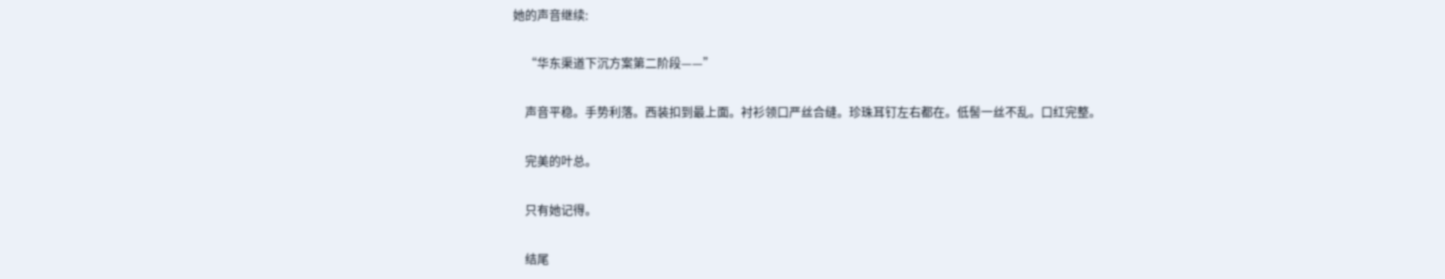她的声音继续:

    “华东渠道下沉方案第二阶段——”

    声音平稳。手势利落。西装扣到最上面。衬衫领口严丝合缝。珍珠耳钉左右都在。低髻一丝不乱。口红完整。

    完美的叶总。

    只有她记得。

    结尾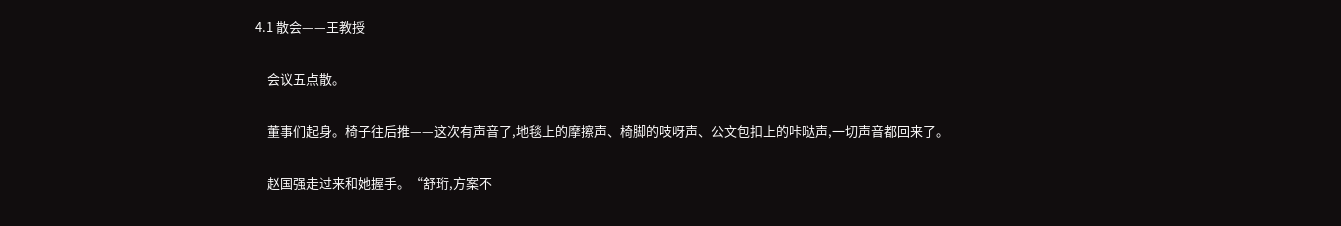4.1 散会——王教授

    会议五点散。

    董事们起身。椅子往后推——这次有声音了,地毯上的摩擦声、椅脚的吱呀声、公文包扣上的咔哒声,一切声音都回来了。

    赵国强走过来和她握手。“舒珩,方案不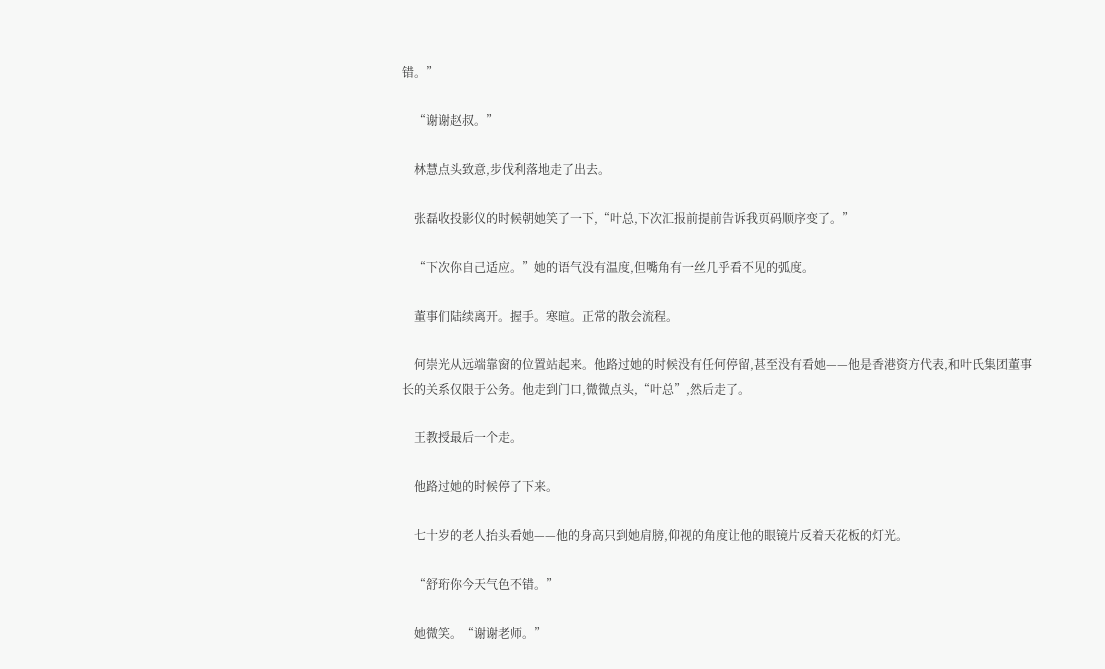错。”

    “谢谢赵叔。”

    林慧点头致意,步伐利落地走了出去。

    张磊收投影仪的时候朝她笑了一下,“叶总,下次汇报前提前告诉我页码顺序变了。”

    “下次你自己适应。”她的语气没有温度,但嘴角有一丝几乎看不见的弧度。

    董事们陆续离开。握手。寒暄。正常的散会流程。

    何崇光从远端靠窗的位置站起来。他路过她的时候没有任何停留,甚至没有看她——他是香港资方代表,和叶氏集团董事长的关系仅限于公务。他走到门口,微微点头,“叶总”,然后走了。

    王教授最后一个走。

    他路过她的时候停了下来。

    七十岁的老人抬头看她——他的身高只到她肩膀,仰视的角度让他的眼镜片反着天花板的灯光。

    “舒珩你今天气色不错。”

    她微笑。“谢谢老师。”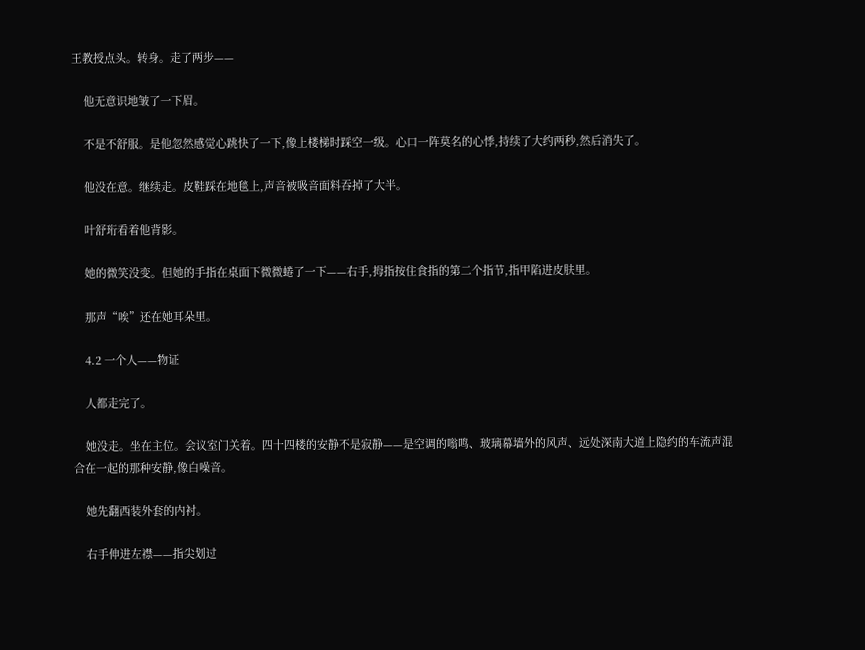王教授点头。转身。走了两步——

    他无意识地皱了一下眉。

    不是不舒服。是他忽然感觉心跳快了一下,像上楼梯时踩空一级。心口一阵莫名的心悸,持续了大约两秒,然后消失了。

    他没在意。继续走。皮鞋踩在地毯上,声音被吸音面料吞掉了大半。

    叶舒珩看着他背影。

    她的微笑没变。但她的手指在桌面下微微蜷了一下——右手,拇指按住食指的第二个指节,指甲陷进皮肤里。

    那声“唉”还在她耳朵里。

    4.2 一个人——物证

    人都走完了。

    她没走。坐在主位。会议室门关着。四十四楼的安静不是寂静——是空调的嗡鸣、玻璃幕墙外的风声、远处深南大道上隐约的车流声混合在一起的那种安静,像白噪音。

    她先翻西装外套的内衬。

    右手伸进左襟——指尖划过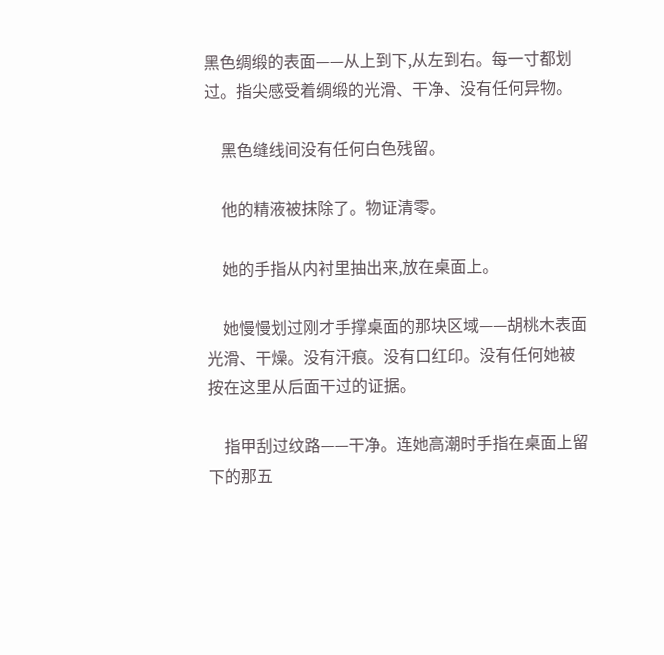黑色绸缎的表面——从上到下,从左到右。每一寸都划过。指尖感受着绸缎的光滑、干净、没有任何异物。

    黑色缝线间没有任何白色残留。

    他的精液被抹除了。物证清零。

    她的手指从内衬里抽出来,放在桌面上。

    她慢慢划过刚才手撑桌面的那块区域——胡桃木表面光滑、干燥。没有汗痕。没有口红印。没有任何她被按在这里从后面干过的证据。

    指甲刮过纹路——干净。连她高潮时手指在桌面上留下的那五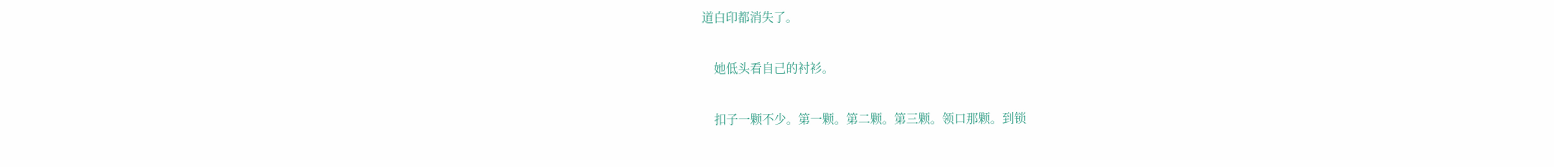道白印都消失了。

    她低头看自己的衬衫。

    扣子一颗不少。第一颗。第二颗。第三颗。领口那颗。到锁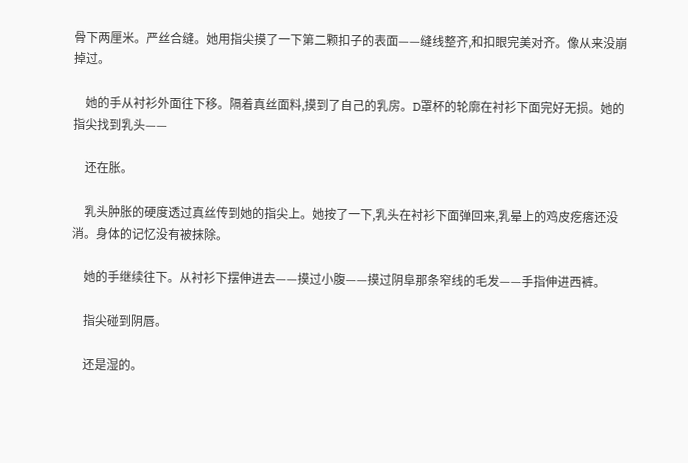骨下两厘米。严丝合缝。她用指尖摸了一下第二颗扣子的表面——缝线整齐,和扣眼完美对齐。像从来没崩掉过。

    她的手从衬衫外面往下移。隔着真丝面料,摸到了自己的乳房。D罩杯的轮廓在衬衫下面完好无损。她的指尖找到乳头——

    还在胀。

    乳头肿胀的硬度透过真丝传到她的指尖上。她按了一下,乳头在衬衫下面弹回来,乳晕上的鸡皮疙瘩还没消。身体的记忆没有被抹除。

    她的手继续往下。从衬衫下摆伸进去——摸过小腹——摸过阴阜那条窄线的毛发——手指伸进西裤。

    指尖碰到阴唇。

    还是湿的。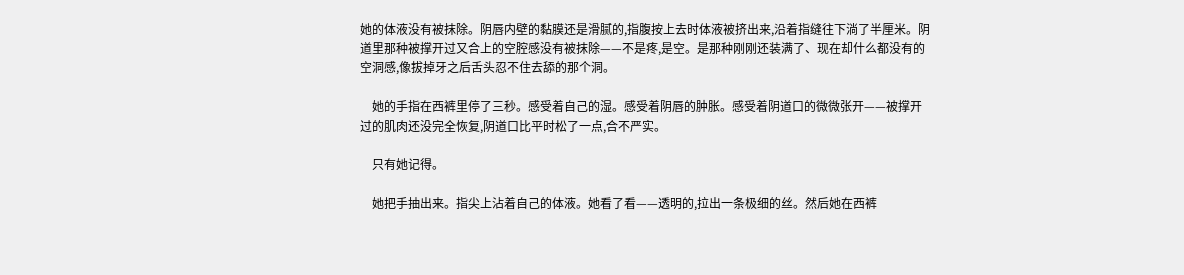她的体液没有被抹除。阴唇内壁的黏膜还是滑腻的,指腹按上去时体液被挤出来,沿着指缝往下淌了半厘米。阴道里那种被撑开过又合上的空腔感没有被抹除——不是疼,是空。是那种刚刚还装满了、现在却什么都没有的空洞感,像拔掉牙之后舌头忍不住去舔的那个洞。

    她的手指在西裤里停了三秒。感受着自己的湿。感受着阴唇的肿胀。感受着阴道口的微微张开——被撑开过的肌肉还没完全恢复,阴道口比平时松了一点,合不严实。

    只有她记得。

    她把手抽出来。指尖上沾着自己的体液。她看了看——透明的,拉出一条极细的丝。然后她在西裤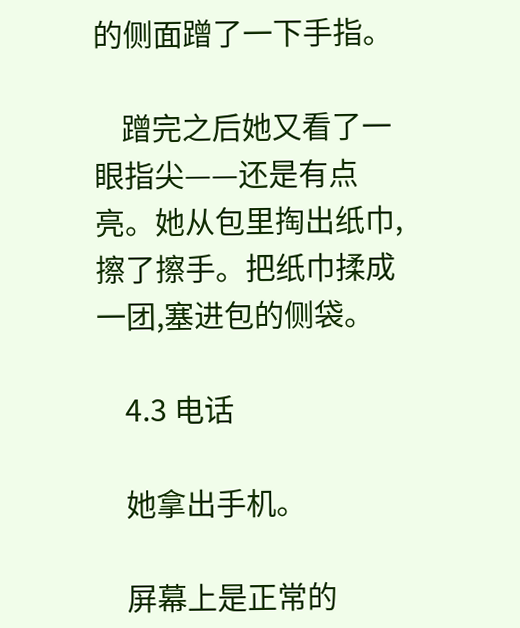的侧面蹭了一下手指。

    蹭完之后她又看了一眼指尖——还是有点亮。她从包里掏出纸巾,擦了擦手。把纸巾揉成一团,塞进包的侧袋。

    4.3 电话

    她拿出手机。

    屏幕上是正常的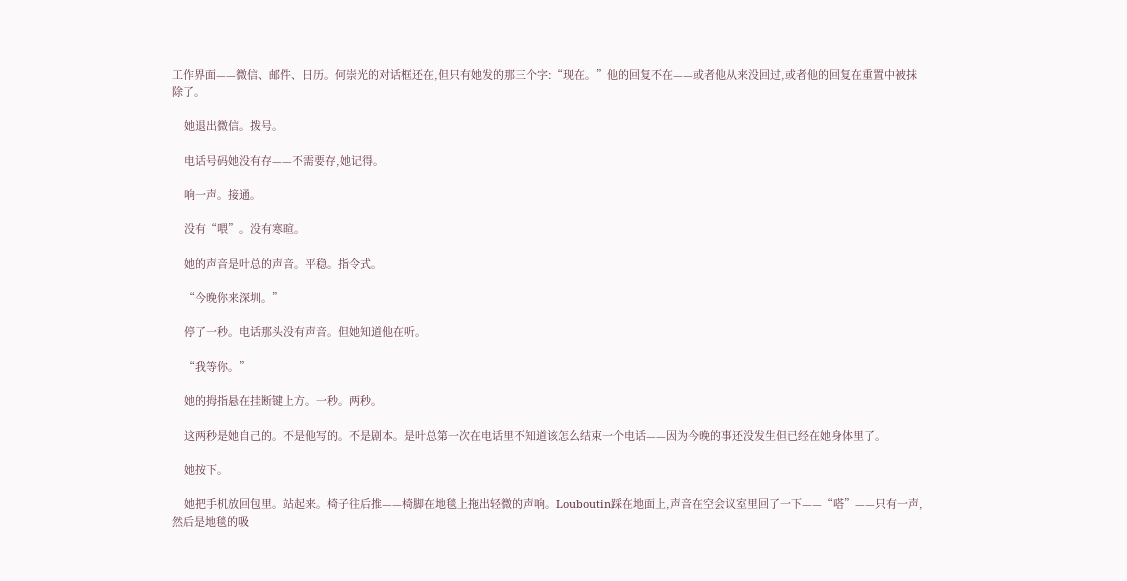工作界面——微信、邮件、日历。何崇光的对话框还在,但只有她发的那三个字:“现在。”他的回复不在——或者他从来没回过,或者他的回复在重置中被抹除了。

    她退出微信。拨号。

    电话号码她没有存——不需要存,她记得。

    响一声。接通。

    没有“喂”。没有寒暄。

    她的声音是叶总的声音。平稳。指令式。

    “今晚你来深圳。”

    停了一秒。电话那头没有声音。但她知道他在听。

    “我等你。”

    她的拇指悬在挂断键上方。一秒。两秒。

    这两秒是她自己的。不是他写的。不是剧本。是叶总第一次在电话里不知道该怎么结束一个电话——因为今晚的事还没发生但已经在她身体里了。

    她按下。

    她把手机放回包里。站起来。椅子往后推——椅脚在地毯上拖出轻微的声响。Louboutin踩在地面上,声音在空会议室里回了一下——“嗒”——只有一声,然后是地毯的吸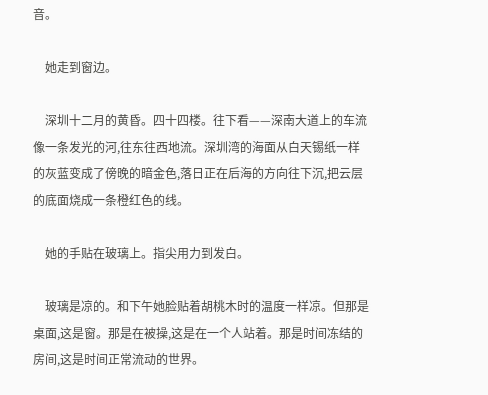音。

    她走到窗边。

    深圳十二月的黄昏。四十四楼。往下看——深南大道上的车流像一条发光的河,往东往西地流。深圳湾的海面从白天锡纸一样的灰蓝变成了傍晚的暗金色,落日正在后海的方向往下沉,把云层的底面烧成一条橙红色的线。

    她的手贴在玻璃上。指尖用力到发白。

    玻璃是凉的。和下午她脸贴着胡桃木时的温度一样凉。但那是桌面,这是窗。那是在被操,这是在一个人站着。那是时间冻结的房间,这是时间正常流动的世界。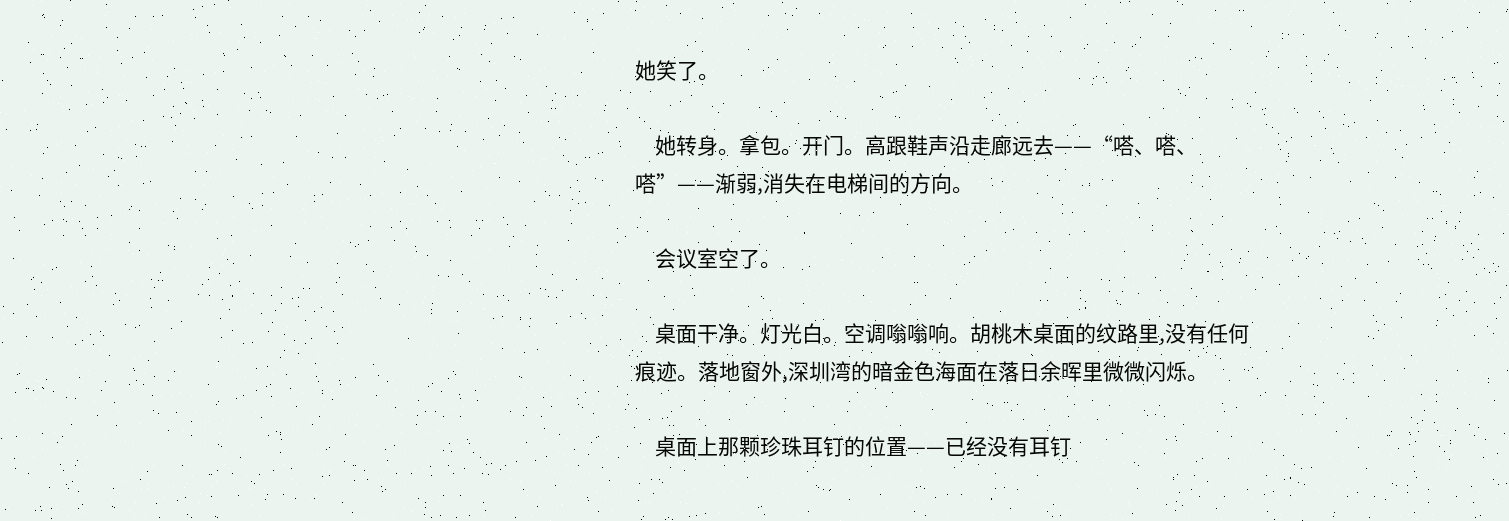她笑了。

    她转身。拿包。开门。高跟鞋声沿走廊远去——“嗒、嗒、嗒”——渐弱,消失在电梯间的方向。

    会议室空了。

    桌面干净。灯光白。空调嗡嗡响。胡桃木桌面的纹路里,没有任何痕迹。落地窗外,深圳湾的暗金色海面在落日余晖里微微闪烁。

    桌面上那颗珍珠耳钉的位置——已经没有耳钉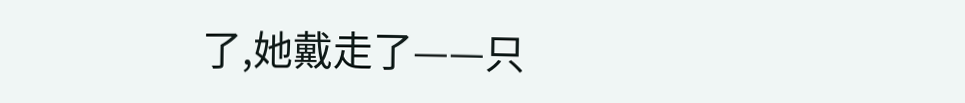了,她戴走了——只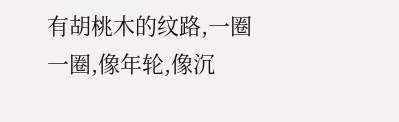有胡桃木的纹路,一圈一圈,像年轮,像沉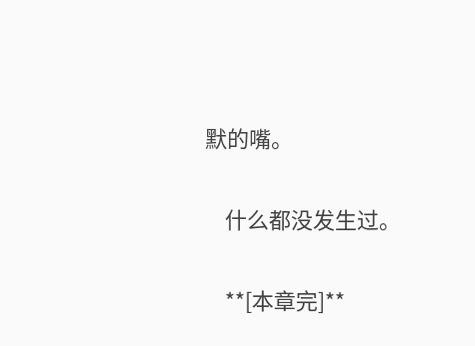默的嘴。

    什么都没发生过。

    **[本章完]**